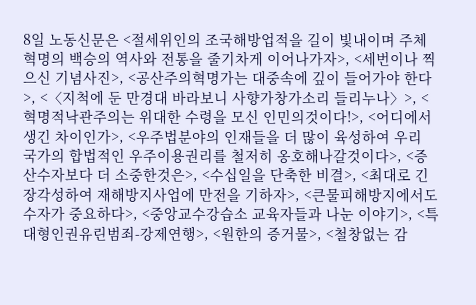8일 노동신문은 <절세위인의 조국해방업적을 길이 빛내이며 주체혁명의 백승의 역사와 전통을 줄기차게 이어나가자>, <세번이나 찍으신 기념사진>, <공산주의혁명가는 대중속에 깊이 들어가야 한다>, <〈지척에 둔 만경대 바라보니 사향가창가소리 들리누나〉>, <혁명적낙관주의는 위대한 수령을 모신 인민의것이다!>, <어디에서 생긴 차이인가>, <우주법분야의 인재들을 더 많이 육성하여 우리 국가의 합법적인 우주이용권리를 철저히 옹호해나갈것이다>, <증산수자보다 더 소중한것은>, <수십일을 단축한 비결>, <최대로 긴장각성하여 재해방지사업에 만전을 기하자>, <큰물피해방지에서도 수자가 중요하다>, <중앙교수강습소 교육자들과 나눈 이야기>, <특대형인권유린범죄-강제연행>, <원한의 증거물>, <철창없는 감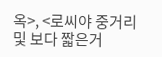옥>, <로씨야 중거리 및 보다 짧은거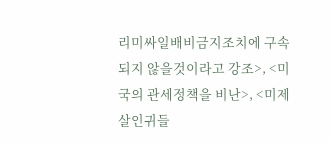리미싸일배비금지조치에 구속되지 않을것이라고 강조>, <미국의 관세정책을 비난>, <미제살인귀들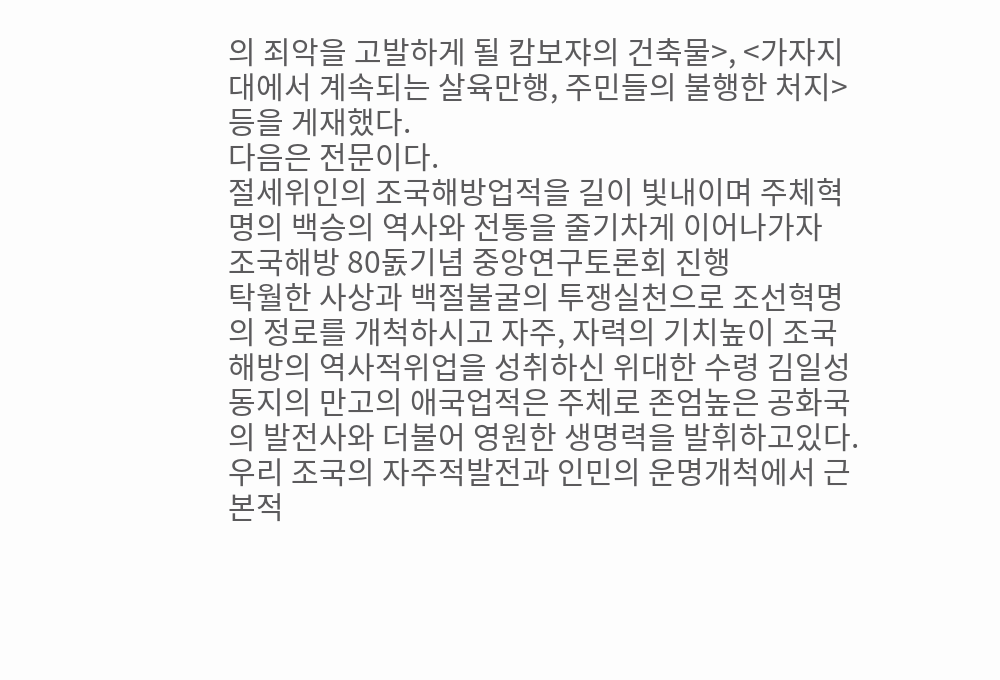의 죄악을 고발하게 될 캄보쟈의 건축물>, <가자지대에서 계속되는 살육만행, 주민들의 불행한 처지> 등을 게재했다.
다음은 전문이다.
절세위인의 조국해방업적을 길이 빛내이며 주체혁명의 백승의 역사와 전통을 줄기차게 이어나가자
조국해방 80돐기념 중앙연구토론회 진행
탁월한 사상과 백절불굴의 투쟁실천으로 조선혁명의 정로를 개척하시고 자주, 자력의 기치높이 조국해방의 역사적위업을 성취하신 위대한 수령 김일성동지의 만고의 애국업적은 주체로 존엄높은 공화국의 발전사와 더불어 영원한 생명력을 발휘하고있다.
우리 조국의 자주적발전과 인민의 운명개척에서 근본적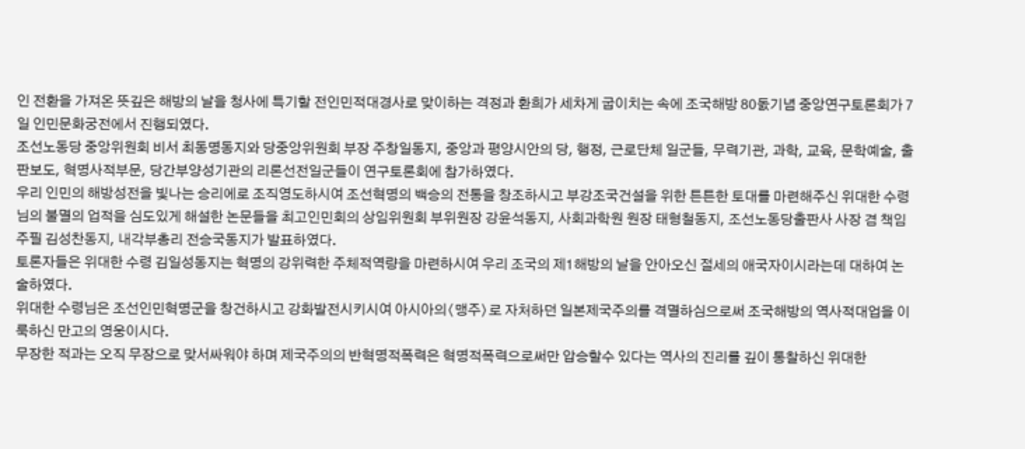인 전환을 가져온 뜻깊은 해방의 날을 청사에 특기할 전인민적대경사로 맞이하는 격정과 환희가 세차게 굽이치는 속에 조국해방 80돐기념 중앙연구토론회가 7일 인민문화궁전에서 진행되였다.
조선노동당 중앙위원회 비서 최동명동지와 당중앙위원회 부장 주창일동지, 중앙과 평양시안의 당, 행정, 근로단체 일군들, 무력기관, 과학, 교육, 문학예술, 출판보도, 혁명사적부문, 당간부양성기관의 리론선전일군들이 연구토론회에 참가하였다.
우리 인민의 해방성전을 빛나는 승리에로 조직영도하시여 조선혁명의 백승의 전통을 창조하시고 부강조국건설을 위한 튼튼한 토대를 마련해주신 위대한 수령님의 불멸의 업적을 심도있게 해설한 논문들을 최고인민회의 상임위원회 부위원장 강윤석동지, 사회과학원 원장 태형철동지, 조선노동당출판사 사장 겸 책임주필 김성찬동지, 내각부총리 전승국동지가 발표하였다.
토론자들은 위대한 수령 김일성동지는 혁명의 강위력한 주체적역량을 마련하시여 우리 조국의 제1해방의 날을 안아오신 절세의 애국자이시라는데 대하여 논술하였다.
위대한 수령님은 조선인민혁명군을 창건하시고 강화발전시키시여 아시아의〈맹주〉로 자처하던 일본제국주의를 격멸하심으로써 조국해방의 역사적대업을 이룩하신 만고의 영웅이시다.
무장한 적과는 오직 무장으로 맞서싸워야 하며 제국주의의 반혁명적폭력은 혁명적폭력으로써만 압승할수 있다는 역사의 진리를 깊이 통찰하신 위대한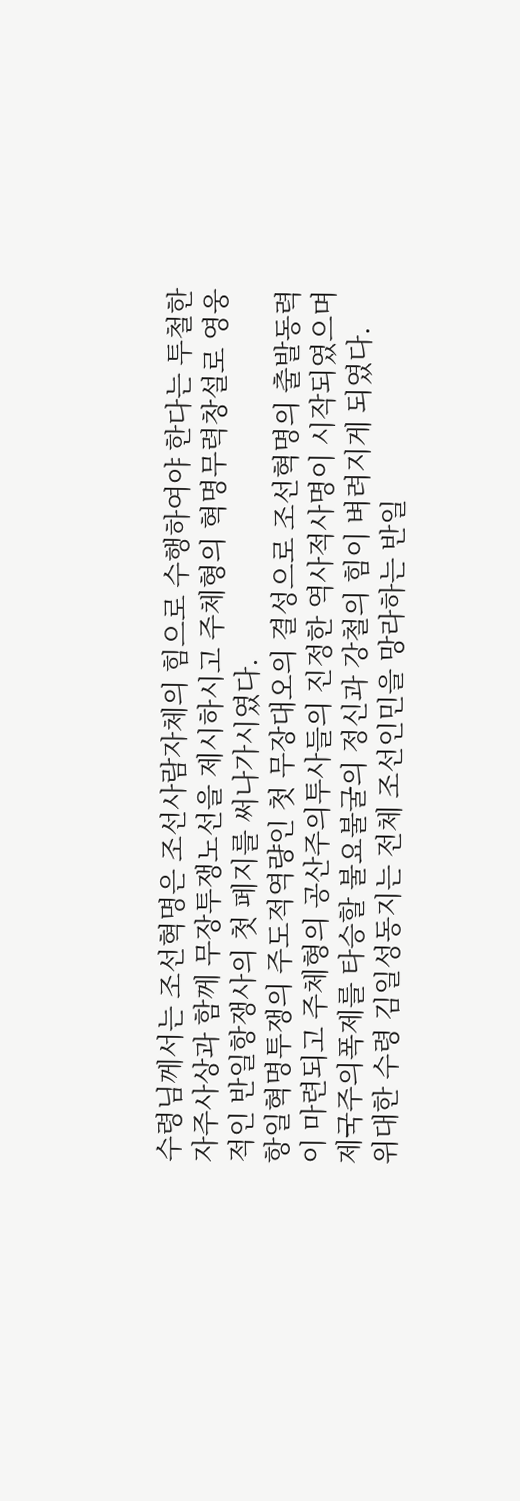수령님께서는 조선혁명은 조선사람자체의 힘으로 수행하여야 한다는 투철한 자주사상과 함께 무장투쟁노선을 제시하시고 주체형의 혁명무력창설로 영웅적인 반일항쟁사의 첫 페지를 써나가시였다.
항일혁명투쟁의 주도적역량인 첫 무장대오의 결성으로 조선혁명의 출발동력이 마련되고 주체형의 공산주의투사들의 진정한 역사적사명이 시작되였으며 제국주의폭제를 타승할 불요불굴의 정신과 강철의 힘이 벼려지게 되였다.
위대한 수령 김일성동지는 전체 조선인민을 망라하는 반일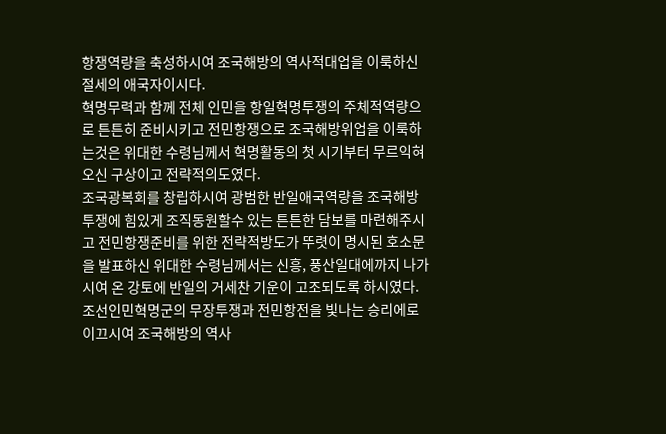항쟁역량을 축성하시여 조국해방의 역사적대업을 이룩하신 절세의 애국자이시다.
혁명무력과 함께 전체 인민을 항일혁명투쟁의 주체적역량으로 튼튼히 준비시키고 전민항쟁으로 조국해방위업을 이룩하는것은 위대한 수령님께서 혁명활동의 첫 시기부터 무르익혀오신 구상이고 전략적의도였다.
조국광복회를 창립하시여 광범한 반일애국역량을 조국해방투쟁에 힘있게 조직동원할수 있는 튼튼한 담보를 마련해주시고 전민항쟁준비를 위한 전략적방도가 뚜렷이 명시된 호소문을 발표하신 위대한 수령님께서는 신흥, 풍산일대에까지 나가시여 온 강토에 반일의 거세찬 기운이 고조되도록 하시였다.
조선인민혁명군의 무장투쟁과 전민항전을 빛나는 승리에로 이끄시여 조국해방의 역사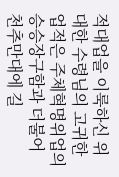적대업을 이룩하신 위대한 수령님의 고귀한 업적은 주체혁명위업의 승승장구함과 더불어 천추만대에 길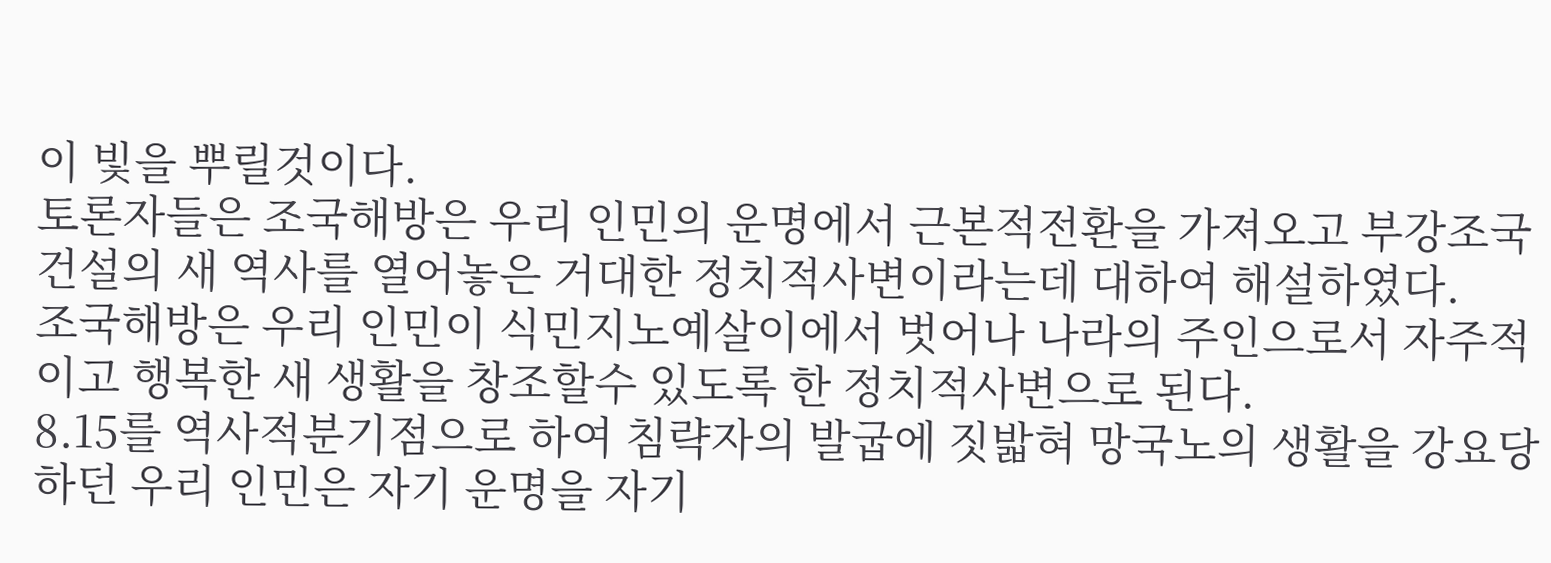이 빛을 뿌릴것이다.
토론자들은 조국해방은 우리 인민의 운명에서 근본적전환을 가져오고 부강조국건설의 새 역사를 열어놓은 거대한 정치적사변이라는데 대하여 해설하였다.
조국해방은 우리 인민이 식민지노예살이에서 벗어나 나라의 주인으로서 자주적이고 행복한 새 생활을 창조할수 있도록 한 정치적사변으로 된다.
8.15를 역사적분기점으로 하여 침략자의 발굽에 짓밟혀 망국노의 생활을 강요당하던 우리 인민은 자기 운명을 자기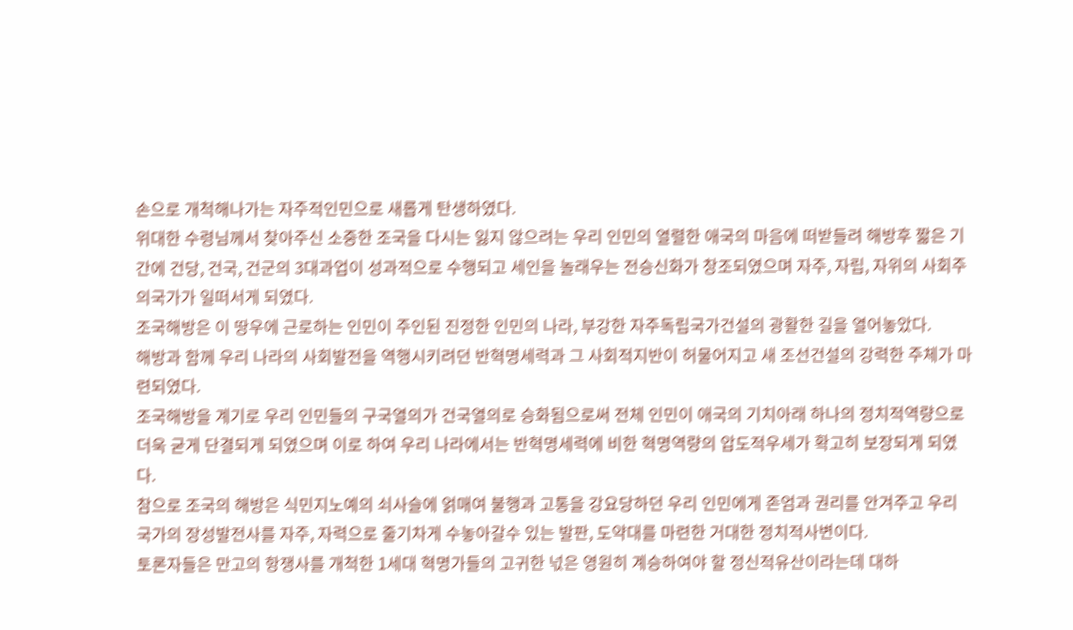손으로 개척해나가는 자주적인민으로 새롭게 탄생하였다.
위대한 수령님께서 찾아주신 소중한 조국을 다시는 잃지 않으려는 우리 인민의 열렬한 애국의 마음에 떠받들려 해방후 짧은 기간에 건당, 건국, 건군의 3대과업이 성과적으로 수행되고 세인을 놀래우는 전승신화가 창조되였으며 자주, 자립, 자위의 사회주의국가가 일떠서게 되였다.
조국해방은 이 땅우에 근로하는 인민이 주인된 진정한 인민의 나라, 부강한 자주독립국가건설의 광활한 길을 열어놓았다.
해방과 함께 우리 나라의 사회발전을 역행시키려던 반혁명세력과 그 사회적지반이 허물어지고 새 조선건설의 강력한 주체가 마련되였다.
조국해방을 계기로 우리 인민들의 구국열의가 건국열의로 승화됨으로써 전체 인민이 애국의 기치아래 하나의 정치적역량으로 더욱 굳게 단결되게 되였으며 이로 하여 우리 나라에서는 반혁명세력에 비한 혁명역량의 압도적우세가 확고히 보장되게 되였다.
참으로 조국의 해방은 식민지노예의 쇠사슬에 얽매여 불행과 고통을 강요당하던 우리 인민에게 존엄과 권리를 안겨주고 우리 국가의 장성발전사를 자주, 자력으로 줄기차게 수놓아갈수 있는 발판, 도약대를 마련한 거대한 정치적사변이다.
토론자들은 만고의 항쟁사를 개척한 1세대 혁명가들의 고귀한 넋은 영원히 계승하여야 할 정신적유산이라는데 대하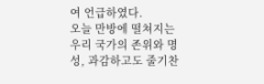여 언급하였다.
오늘 만방에 떨쳐지는 우리 국가의 존위와 명성, 과감하고도 줄기찬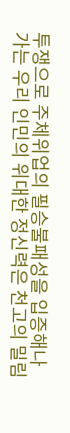투쟁으로 주체위업의 필승불패성을 입증해나가는 우리 인민의 위대한 정신력은 천고의 밀림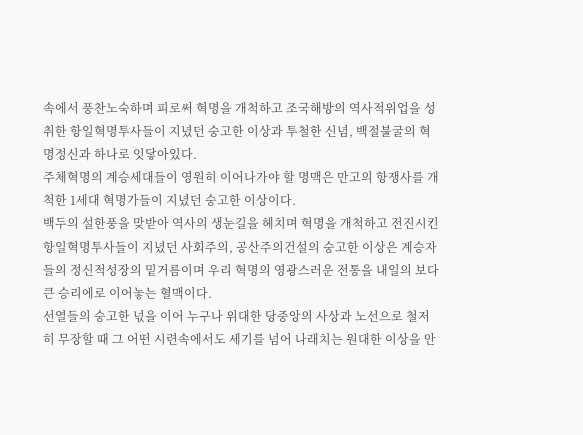속에서 풍찬노숙하며 피로써 혁명을 개척하고 조국해방의 역사적위업을 성취한 항일혁명투사들이 지녔던 숭고한 이상과 투철한 신념, 백절불굴의 혁명정신과 하나로 잇닿아있다.
주체혁명의 계승세대들이 영원히 이어나가야 할 명맥은 만고의 항쟁사를 개척한 1세대 혁명가들이 지녔던 숭고한 이상이다.
백두의 설한풍을 맞받아 역사의 생눈길을 헤치며 혁명을 개척하고 전진시킨 항일혁명투사들이 지녔던 사회주의, 공산주의건설의 숭고한 이상은 계승자들의 정신적성장의 밑거름이며 우리 혁명의 영광스러운 전통을 내일의 보다 큰 승리에로 이어놓는 혈맥이다.
선열들의 숭고한 넋을 이어 누구나 위대한 당중앙의 사상과 노선으로 철저히 무장할 때 그 어떤 시련속에서도 세기를 넘어 나래치는 원대한 이상을 안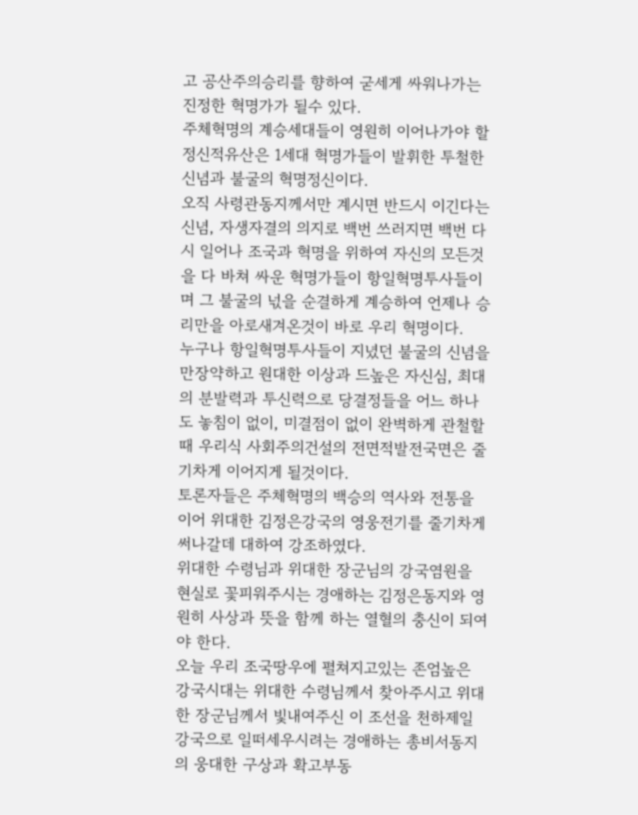고 공산주의승리를 향하여 굳세게 싸워나가는 진정한 혁명가가 될수 있다.
주체혁명의 계승세대들이 영원히 이어나가야 할 정신적유산은 1세대 혁명가들이 발휘한 투철한 신념과 불굴의 혁명정신이다.
오직 사령관동지께서만 계시면 반드시 이긴다는 신념, 자생자결의 의지로 백번 쓰러지면 백번 다시 일어나 조국과 혁명을 위하여 자신의 모든것을 다 바쳐 싸운 혁명가들이 항일혁명투사들이며 그 불굴의 넋을 순결하게 계승하여 언제나 승리만을 아로새겨온것이 바로 우리 혁명이다.
누구나 항일혁명투사들이 지녔던 불굴의 신념을 만장약하고 원대한 이상과 드높은 자신심, 최대의 분발력과 투신력으로 당결정들을 어느 하나도 놓침이 없이, 미결점이 없이 완벽하게 관철할 때 우리식 사회주의건설의 전면적발전국면은 줄기차게 이어지게 될것이다.
토론자들은 주체혁명의 백승의 역사와 전통을 이어 위대한 김정은강국의 영웅전기를 줄기차게 써나갈데 대하여 강조하였다.
위대한 수령님과 위대한 장군님의 강국염원을 현실로 꽃피워주시는 경애하는 김정은동지와 영원히 사상과 뜻을 함께 하는 열혈의 충신이 되여야 한다.
오늘 우리 조국땅우에 펼쳐지고있는 존엄높은 강국시대는 위대한 수령님께서 찾아주시고 위대한 장군님께서 빛내여주신 이 조선을 천하제일강국으로 일떠세우시려는 경애하는 총비서동지의 웅대한 구상과 확고부동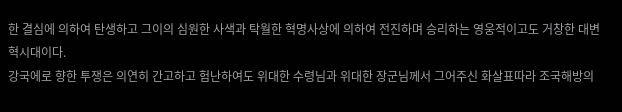한 결심에 의하여 탄생하고 그이의 심원한 사색과 탁월한 혁명사상에 의하여 전진하며 승리하는 영웅적이고도 거창한 대변혁시대이다.
강국에로 향한 투쟁은 의연히 간고하고 험난하여도 위대한 수령님과 위대한 장군님께서 그어주신 화살표따라 조국해방의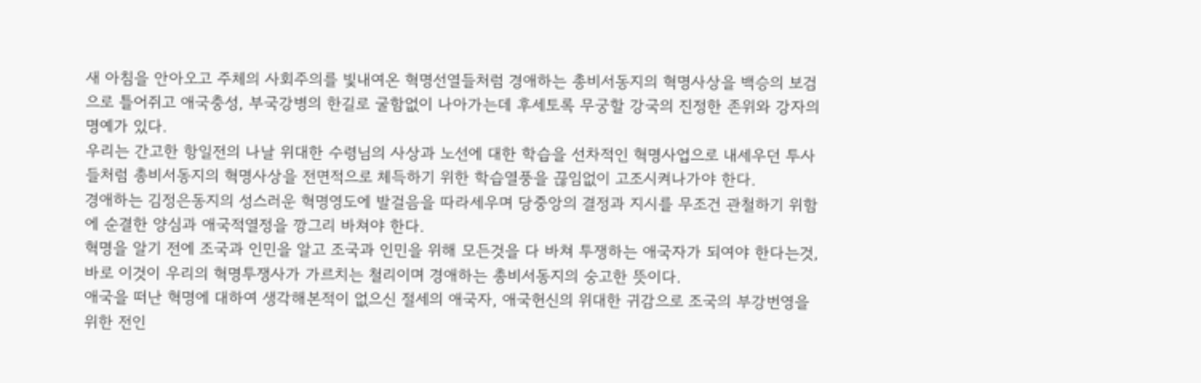새 아침을 안아오고 주체의 사회주의를 빛내여온 혁명선열들처럼 경애하는 총비서동지의 혁명사상을 백승의 보검으로 틀어쥐고 애국충성, 부국강병의 한길로 굴함없이 나아가는데 후세토록 무궁할 강국의 진정한 존위와 강자의 명예가 있다.
우리는 간고한 항일전의 나날 위대한 수령님의 사상과 노선에 대한 학습을 선차적인 혁명사업으로 내세우던 투사들처럼 총비서동지의 혁명사상을 전면적으로 체득하기 위한 학습열풍을 끊임없이 고조시켜나가야 한다.
경애하는 김정은동지의 성스러운 혁명영도에 발걸음을 따라세우며 당중앙의 결정과 지시를 무조건 관철하기 위함에 순결한 양심과 애국적열정을 깡그리 바쳐야 한다.
혁명을 알기 전에 조국과 인민을 알고 조국과 인민을 위해 모든것을 다 바쳐 투쟁하는 애국자가 되여야 한다는것, 바로 이것이 우리의 혁명투쟁사가 가르치는 철리이며 경애하는 총비서동지의 숭고한 뜻이다.
애국을 떠난 혁명에 대하여 생각해본적이 없으신 절세의 애국자, 애국헌신의 위대한 귀감으로 조국의 부강번영을 위한 전인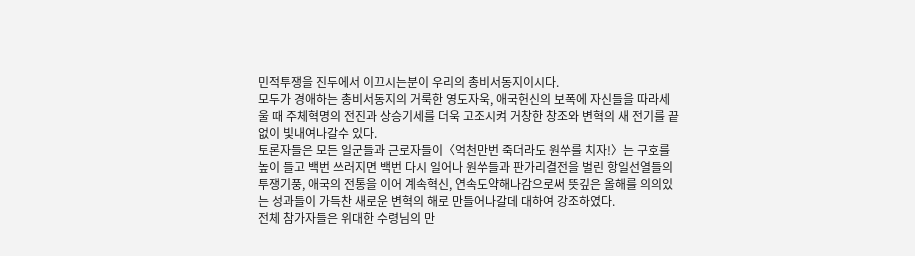민적투쟁을 진두에서 이끄시는분이 우리의 총비서동지이시다.
모두가 경애하는 총비서동지의 거룩한 영도자욱, 애국헌신의 보폭에 자신들을 따라세울 때 주체혁명의 전진과 상승기세를 더욱 고조시켜 거창한 창조와 변혁의 새 전기를 끝없이 빛내여나갈수 있다.
토론자들은 모든 일군들과 근로자들이〈억천만번 죽더라도 원쑤를 치자!〉는 구호를 높이 들고 백번 쓰러지면 백번 다시 일어나 원쑤들과 판가리결전을 벌린 항일선열들의 투쟁기풍, 애국의 전통을 이어 계속혁신, 연속도약해나감으로써 뜻깊은 올해를 의의있는 성과들이 가득찬 새로운 변혁의 해로 만들어나갈데 대하여 강조하였다.
전체 참가자들은 위대한 수령님의 만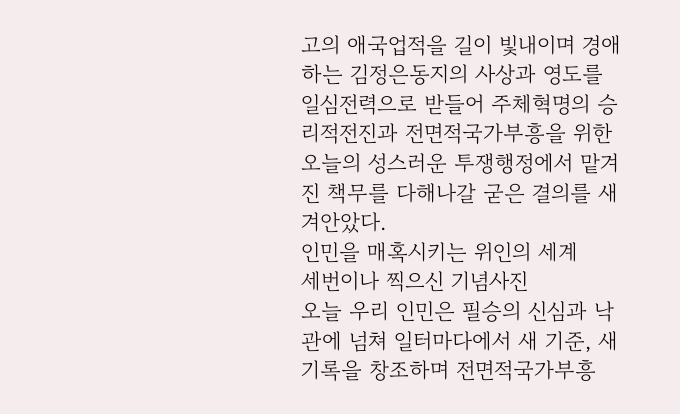고의 애국업적을 길이 빛내이며 경애하는 김정은동지의 사상과 영도를 일심전력으로 받들어 주체혁명의 승리적전진과 전면적국가부흥을 위한 오늘의 성스러운 투쟁행정에서 맡겨진 책무를 다해나갈 굳은 결의를 새겨안았다.
인민을 매혹시키는 위인의 세계
세번이나 찍으신 기념사진
오늘 우리 인민은 필승의 신심과 낙관에 넘쳐 일터마다에서 새 기준, 새 기록을 창조하며 전면적국가부흥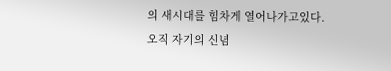의 새시대를 힘차게 열어나가고있다.
오직 자기의 신념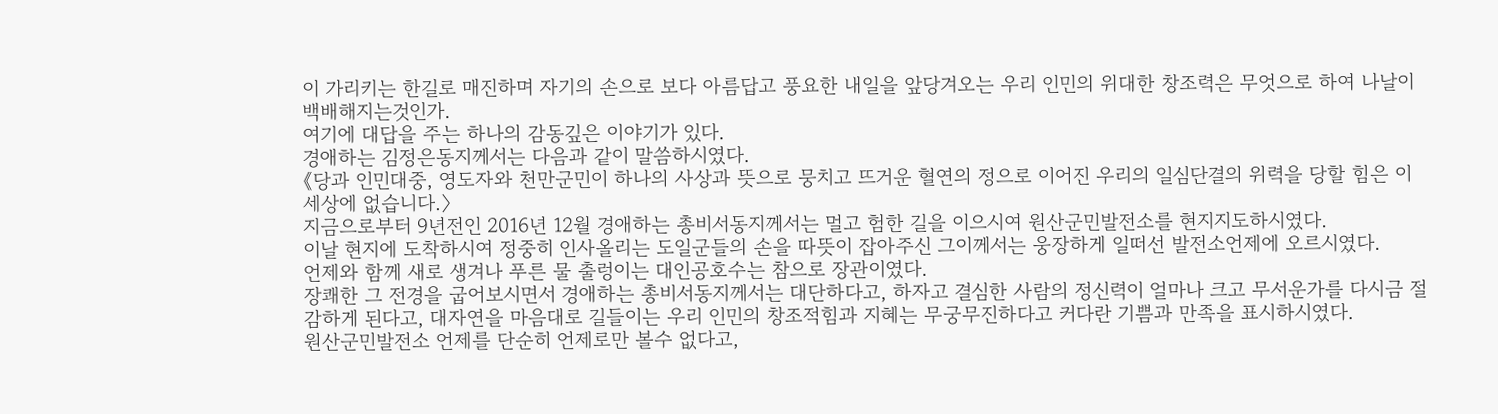이 가리키는 한길로 매진하며 자기의 손으로 보다 아름답고 풍요한 내일을 앞당겨오는 우리 인민의 위대한 창조력은 무엇으로 하여 나날이 백배해지는것인가.
여기에 대답을 주는 하나의 감동깊은 이야기가 있다.
경애하는 김정은동지께서는 다음과 같이 말씀하시였다.
《당과 인민대중, 영도자와 천만군민이 하나의 사상과 뜻으로 뭉치고 뜨거운 혈연의 정으로 이어진 우리의 일심단결의 위력을 당할 힘은 이 세상에 없습니다.〉
지금으로부터 9년전인 2016년 12월 경애하는 총비서동지께서는 멀고 험한 길을 이으시여 원산군민발전소를 현지지도하시였다.
이날 현지에 도착하시여 정중히 인사올리는 도일군들의 손을 따뜻이 잡아주신 그이께서는 웅장하게 일떠선 발전소언제에 오르시였다.
언제와 함께 새로 생겨나 푸른 물 출렁이는 대인공호수는 참으로 장관이였다.
장쾌한 그 전경을 굽어보시면서 경애하는 총비서동지께서는 대단하다고, 하자고 결심한 사람의 정신력이 얼마나 크고 무서운가를 다시금 절감하게 된다고, 대자연을 마음대로 길들이는 우리 인민의 창조적힘과 지혜는 무궁무진하다고 커다란 기쁨과 만족을 표시하시였다.
원산군민발전소 언제를 단순히 언제로만 볼수 없다고,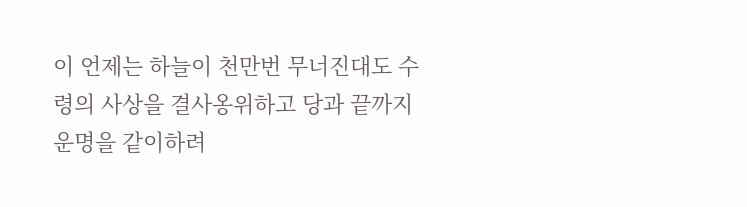이 언제는 하늘이 천만번 무너진대도 수령의 사상을 결사옹위하고 당과 끝까지 운명을 같이하려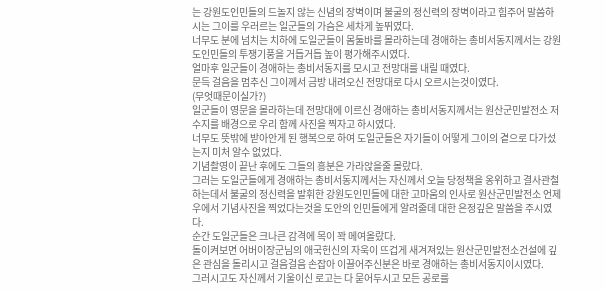는 강원도인민들의 드놀지 않는 신념의 장벽이며 불굴의 정신력의 장벽이라고 힘주어 말씀하시는 그이를 우러르는 일군들의 가슴은 세차게 높뛰였다.
너무도 분에 넘치는 치하에 도일군들이 몸둘바를 몰라하는데 경애하는 총비서동지께서는 강원도인민들의 투쟁기풍을 거듭거듭 높이 평가해주시였다.
얼마후 일군들이 경애하는 총비서동지를 모시고 전망대를 내릴 때였다.
문득 걸음을 멈추신 그이께서 금방 내려오신 전망대로 다시 오르시는것이였다.
(무엇때문이실가?)
일군들이 영문을 몰라하는데 전망대에 이르신 경애하는 총비서동지께서는 원산군민발전소 저수지를 배경으로 우리 함께 사진을 찍자고 하시였다.
너무도 뜻밖에 받아안게 된 행복으로 하여 도일군들은 자기들이 어떻게 그이의 곁으로 다가섰는지 미처 알수 없었다.
기념촬영이 끝난 후에도 그들의 흥분은 가라앉을줄 몰랐다.
그러는 도일군들에게 경애하는 총비서동지께서는 자신께서 오늘 당정책을 옹위하고 결사관철하는데서 불굴의 정신력을 발휘한 강원도인민들에 대한 고마움의 인사로 원산군민발전소 언제우에서 기념사진을 찍었다는것을 도안의 인민들에게 알려줄데 대한 은정깊은 말씀을 주시였다.
순간 도일군들은 크나큰 감격에 목이 꽉 메여올랐다.
돌이켜보면 어버이장군님의 애국헌신의 자욱이 뜨겁게 새겨져있는 원산군민발전소건설에 깊은 관심을 돌리시고 걸음걸음 손잡아 이끌어주신분은 바로 경애하는 총비서동지이시였다.
그러시고도 자신께서 기울이신 로고는 다 묻어두시고 모든 공로를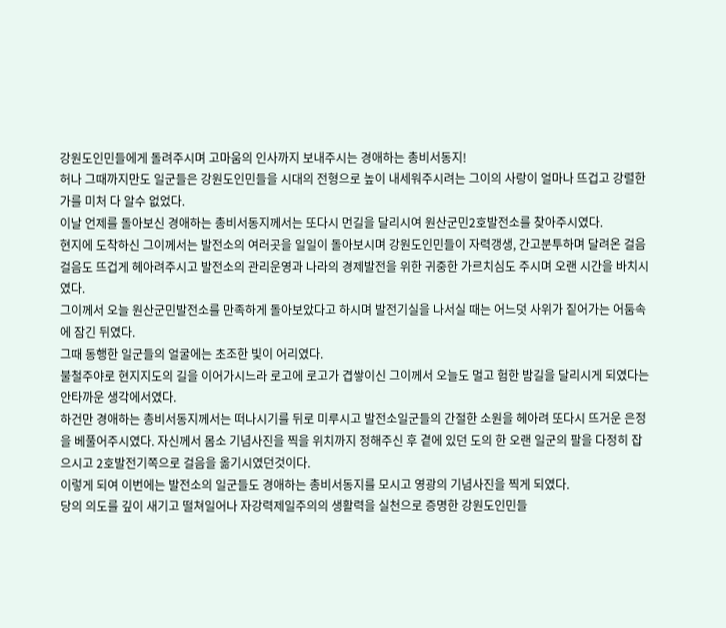강원도인민들에게 돌려주시며 고마움의 인사까지 보내주시는 경애하는 총비서동지!
허나 그때까지만도 일군들은 강원도인민들을 시대의 전형으로 높이 내세워주시려는 그이의 사랑이 얼마나 뜨겁고 강렬한가를 미처 다 알수 없었다.
이날 언제를 돌아보신 경애하는 총비서동지께서는 또다시 먼길을 달리시여 원산군민2호발전소를 찾아주시였다.
현지에 도착하신 그이께서는 발전소의 여러곳을 일일이 돌아보시며 강원도인민들이 자력갱생, 간고분투하며 달려온 걸음걸음도 뜨겁게 헤아려주시고 발전소의 관리운영과 나라의 경제발전을 위한 귀중한 가르치심도 주시며 오랜 시간을 바치시였다.
그이께서 오늘 원산군민발전소를 만족하게 돌아보았다고 하시며 발전기실을 나서실 때는 어느덧 사위가 짙어가는 어둠속에 잠긴 뒤였다.
그때 동행한 일군들의 얼굴에는 초조한 빛이 어리였다.
불철주야로 현지지도의 길을 이어가시느라 로고에 로고가 겹쌓이신 그이께서 오늘도 멀고 험한 밤길을 달리시게 되였다는 안타까운 생각에서였다.
하건만 경애하는 총비서동지께서는 떠나시기를 뒤로 미루시고 발전소일군들의 간절한 소원을 헤아려 또다시 뜨거운 은정을 베풀어주시였다. 자신께서 몸소 기념사진을 찍을 위치까지 정해주신 후 곁에 있던 도의 한 오랜 일군의 팔을 다정히 잡으시고 2호발전기쪽으로 걸음을 옮기시였던것이다.
이렇게 되여 이번에는 발전소의 일군들도 경애하는 총비서동지를 모시고 영광의 기념사진을 찍게 되였다.
당의 의도를 깊이 새기고 떨쳐일어나 자강력제일주의의 생활력을 실천으로 증명한 강원도인민들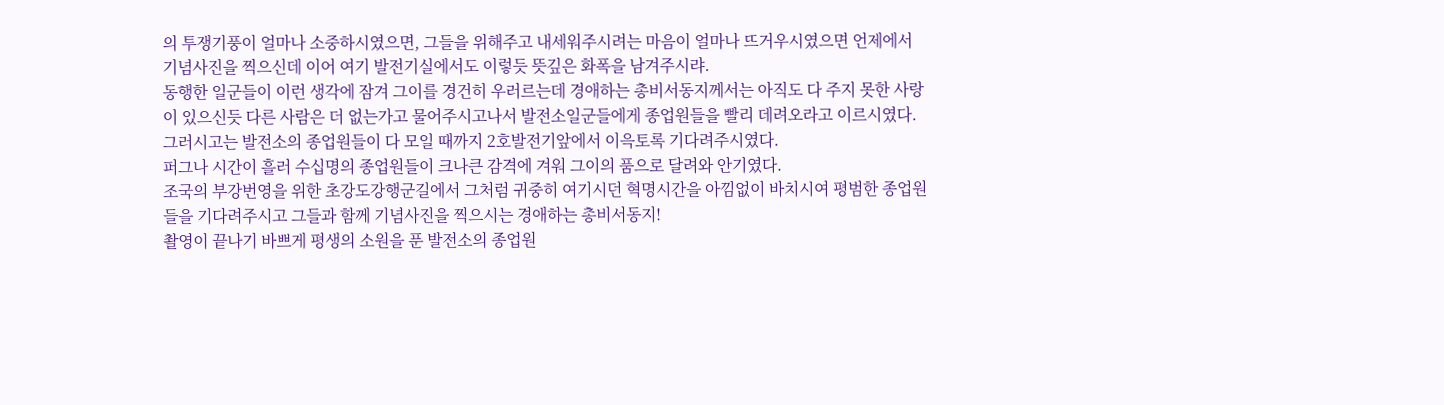의 투쟁기풍이 얼마나 소중하시였으면, 그들을 위해주고 내세워주시려는 마음이 얼마나 뜨거우시였으면 언제에서 기념사진을 찍으신데 이어 여기 발전기실에서도 이렇듯 뜻깊은 화폭을 남겨주시랴.
동행한 일군들이 이런 생각에 잠겨 그이를 경건히 우러르는데 경애하는 총비서동지께서는 아직도 다 주지 못한 사랑이 있으신듯 다른 사람은 더 없는가고 물어주시고나서 발전소일군들에게 종업원들을 빨리 데려오라고 이르시였다.
그러시고는 발전소의 종업원들이 다 모일 때까지 2호발전기앞에서 이윽토록 기다려주시였다.
퍼그나 시간이 흘러 수십명의 종업원들이 크나큰 감격에 겨워 그이의 품으로 달려와 안기였다.
조국의 부강번영을 위한 초강도강행군길에서 그처럼 귀중히 여기시던 혁명시간을 아낌없이 바치시여 평범한 종업원들을 기다려주시고 그들과 함께 기념사진을 찍으시는 경애하는 총비서동지!
촬영이 끝나기 바쁘게 평생의 소원을 푼 발전소의 종업원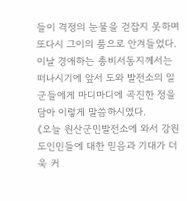들이 격정의 눈물을 걷잡지 못하며 또다시 그이의 품으로 안겨들었다.
이날 경애하는 총비서동지께서는 떠나시기에 앞서 도와 발전소의 일군들에게 마디마디에 곡진한 정을 담아 이렇게 말씀하시였다.
《오늘 원산군민발전소에 와서 강원도인민들에 대한 믿음과 기대가 더욱 커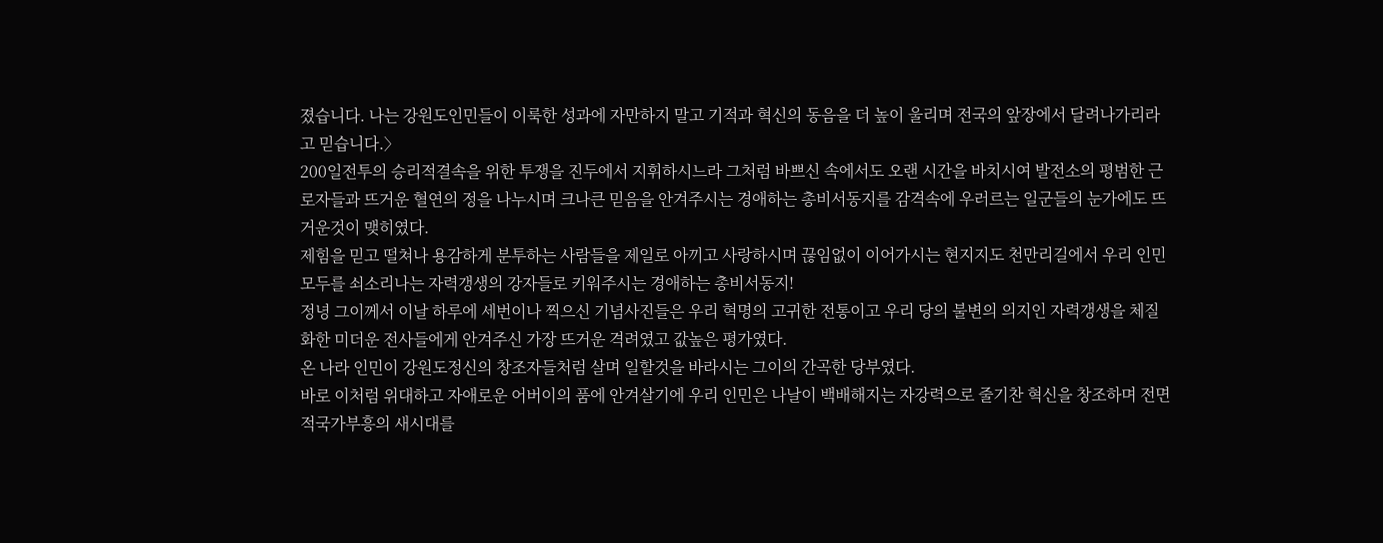졌습니다. 나는 강원도인민들이 이룩한 성과에 자만하지 말고 기적과 혁신의 동음을 더 높이 울리며 전국의 앞장에서 달려나가리라고 믿습니다.〉
200일전투의 승리적결속을 위한 투쟁을 진두에서 지휘하시느라 그처럼 바쁘신 속에서도 오랜 시간을 바치시여 발전소의 평범한 근로자들과 뜨거운 혈연의 정을 나누시며 크나큰 믿음을 안겨주시는 경애하는 총비서동지를 감격속에 우러르는 일군들의 눈가에도 뜨거운것이 맺히였다.
제힘을 믿고 떨쳐나 용감하게 분투하는 사람들을 제일로 아끼고 사랑하시며 끊임없이 이어가시는 현지지도 천만리길에서 우리 인민모두를 쇠소리나는 자력갱생의 강자들로 키워주시는 경애하는 총비서동지!
정녕 그이께서 이날 하루에 세번이나 찍으신 기념사진들은 우리 혁명의 고귀한 전통이고 우리 당의 불변의 의지인 자력갱생을 체질화한 미더운 전사들에게 안겨주신 가장 뜨거운 격려였고 값높은 평가였다.
온 나라 인민이 강원도정신의 창조자들처럼 살며 일할것을 바라시는 그이의 간곡한 당부였다.
바로 이처럼 위대하고 자애로운 어버이의 품에 안겨살기에 우리 인민은 나날이 백배해지는 자강력으로 줄기찬 혁신을 창조하며 전면적국가부흥의 새시대를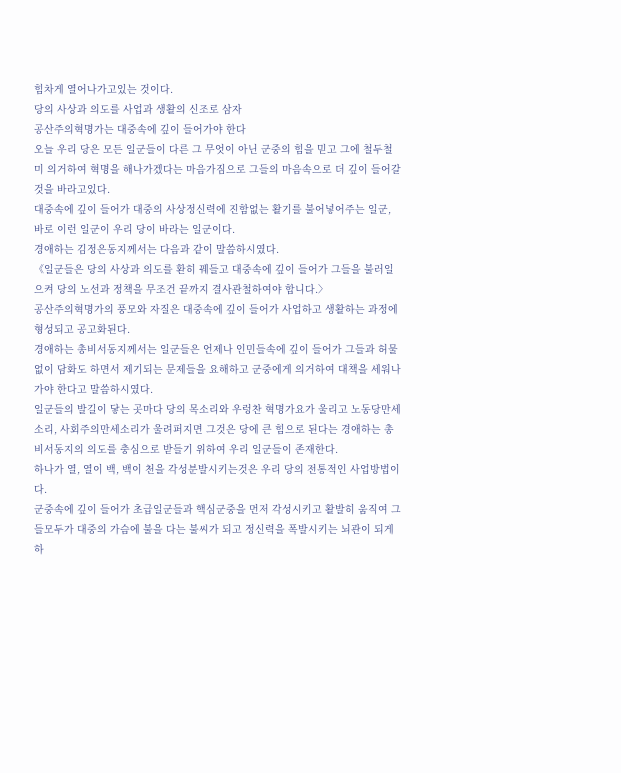힘차게 열어나가고있는 것이다.
당의 사상과 의도를 사업과 생활의 신조로 삼자
공산주의혁명가는 대중속에 깊이 들어가야 한다
오늘 우리 당은 모든 일군들이 다른 그 무엇이 아닌 군중의 힘을 믿고 그에 철두철미 의거하여 혁명을 해나가겠다는 마음가짐으로 그들의 마음속으로 더 깊이 들어갈것을 바라고있다.
대중속에 깊이 들어가 대중의 사상정신력에 진함없는 활기를 불어넣어주는 일군, 바로 이런 일군이 우리 당이 바라는 일군이다.
경애하는 김정은동지께서는 다음과 같이 말씀하시였다.
《일군들은 당의 사상과 의도를 환히 꿰들고 대중속에 깊이 들어가 그들을 불러일으켜 당의 노선과 정책을 무조건 끝까지 결사관철하여야 합니다.〉
공산주의혁명가의 풍모와 자질은 대중속에 깊이 들어가 사업하고 생활하는 과정에 형성되고 공고화된다.
경애하는 총비서동지께서는 일군들은 언제나 인민들속에 깊이 들어가 그들과 허물없이 담화도 하면서 제기되는 문제들을 요해하고 군중에게 의거하여 대책을 세워나가야 한다고 말씀하시였다.
일군들의 발길이 닿는 곳마다 당의 목소리와 우렁찬 혁명가요가 울리고 노동당만세소리, 사회주의만세소리가 울려퍼지면 그것은 당에 큰 힘으로 된다는 경애하는 총비서동지의 의도를 충심으로 받들기 위하여 우리 일군들이 존재한다.
하나가 열, 열이 백, 백이 천을 각성분발시키는것은 우리 당의 전통적인 사업방법이다.
군중속에 깊이 들어가 초급일군들과 핵심군중을 먼저 각성시키고 활발히 움직여 그들모두가 대중의 가슴에 불을 다는 불씨가 되고 정신력을 폭발시키는 뇌관이 되게 하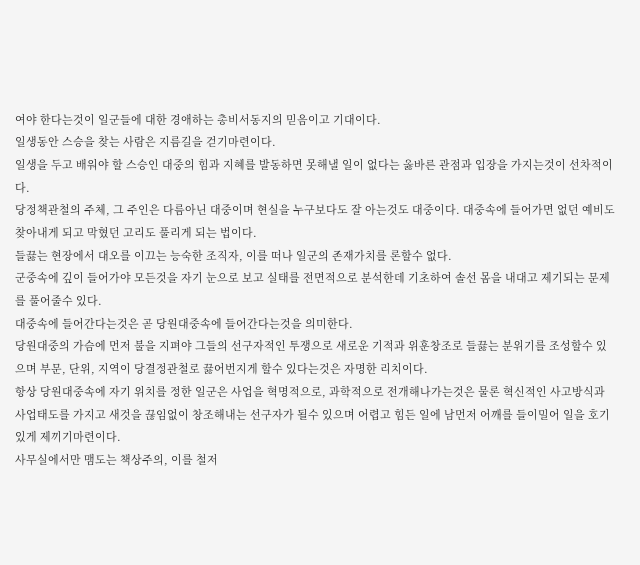여야 한다는것이 일군들에 대한 경애하는 총비서동지의 믿음이고 기대이다.
일생동안 스승을 찾는 사람은 지름길을 걷기마련이다.
일생을 두고 배워야 할 스승인 대중의 힘과 지혜를 발동하면 못해낼 일이 없다는 옳바른 관점과 입장을 가지는것이 선차적이다.
당정책관철의 주체, 그 주인은 다름아닌 대중이며 현실을 누구보다도 잘 아는것도 대중이다. 대중속에 들어가면 없던 예비도 찾아내게 되고 막혔던 고리도 풀리게 되는 법이다.
들끓는 현장에서 대오를 이끄는 능숙한 조직자, 이를 떠나 일군의 존재가치를 론할수 없다.
군중속에 깊이 들어가야 모든것을 자기 눈으로 보고 실태를 전면적으로 분석한데 기초하여 솔선 몸을 내대고 제기되는 문제를 풀어줄수 있다.
대중속에 들어간다는것은 곧 당원대중속에 들어간다는것을 의미한다.
당원대중의 가슴에 먼저 불을 지펴야 그들의 선구자적인 투쟁으로 새로운 기적과 위훈창조로 들끓는 분위기를 조성할수 있으며 부문, 단위, 지역이 당결정관철로 끓어번지게 할수 있다는것은 자명한 리치이다.
항상 당원대중속에 자기 위치를 정한 일군은 사업을 혁명적으로, 과학적으로 전개해나가는것은 물론 혁신적인 사고방식과 사업태도를 가지고 새것을 끊임없이 창조해내는 선구자가 될수 있으며 어렵고 힘든 일에 남먼저 어깨를 들이밀어 일을 호기있게 제끼기마련이다.
사무실에서만 맴도는 책상주의, 이를 철저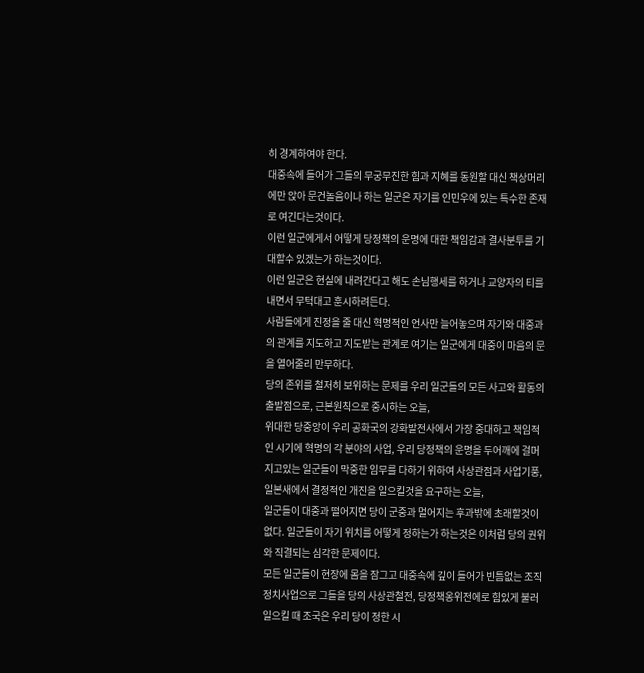히 경계하여야 한다.
대중속에 들어가 그들의 무궁무진한 힘과 지혜를 동원할 대신 책상머리에만 앉아 문건놀음이나 하는 일군은 자기를 인민우에 있는 특수한 존재로 여긴다는것이다.
이런 일군에게서 어떻게 당정책의 운명에 대한 책임감과 결사분투를 기대할수 있겠는가 하는것이다.
이런 일군은 현실에 내려간다고 해도 손님행세를 하거나 교양자의 티를 내면서 무턱대고 훈시하려든다.
사람들에게 진정을 줄 대신 혁명적인 언사만 늘어놓으며 자기와 대중과의 관계를 지도하고 지도받는 관계로 여기는 일군에게 대중이 마음의 문을 열어줄리 만무하다.
당의 존위를 철저히 보위하는 문제를 우리 일군들의 모든 사고와 활동의 출발점으로, 근본원칙으로 중시하는 오늘,
위대한 당중앙이 우리 공화국의 강화발전사에서 가장 중대하고 책임적인 시기에 혁명의 각 분야의 사업, 우리 당정책의 운명을 두어깨에 걸머지고있는 일군들이 막중한 임무를 다하기 위하여 사상관점과 사업기풍, 일본새에서 결정적인 개진을 일으킬것을 요구하는 오늘,
일군들이 대중과 떨어지면 당이 군중과 멀어지는 후과밖에 초래할것이 없다. 일군들이 자기 위치를 어떻게 정하는가 하는것은 이처럼 당의 권위와 직결되는 심각한 문제이다.
모든 일군들이 현장에 몸을 잠그고 대중속에 깊이 들어가 빈틈없는 조직정치사업으로 그들을 당의 사상관철전, 당정책옹위전에로 힘있게 불러일으킬 때 조국은 우리 당이 정한 시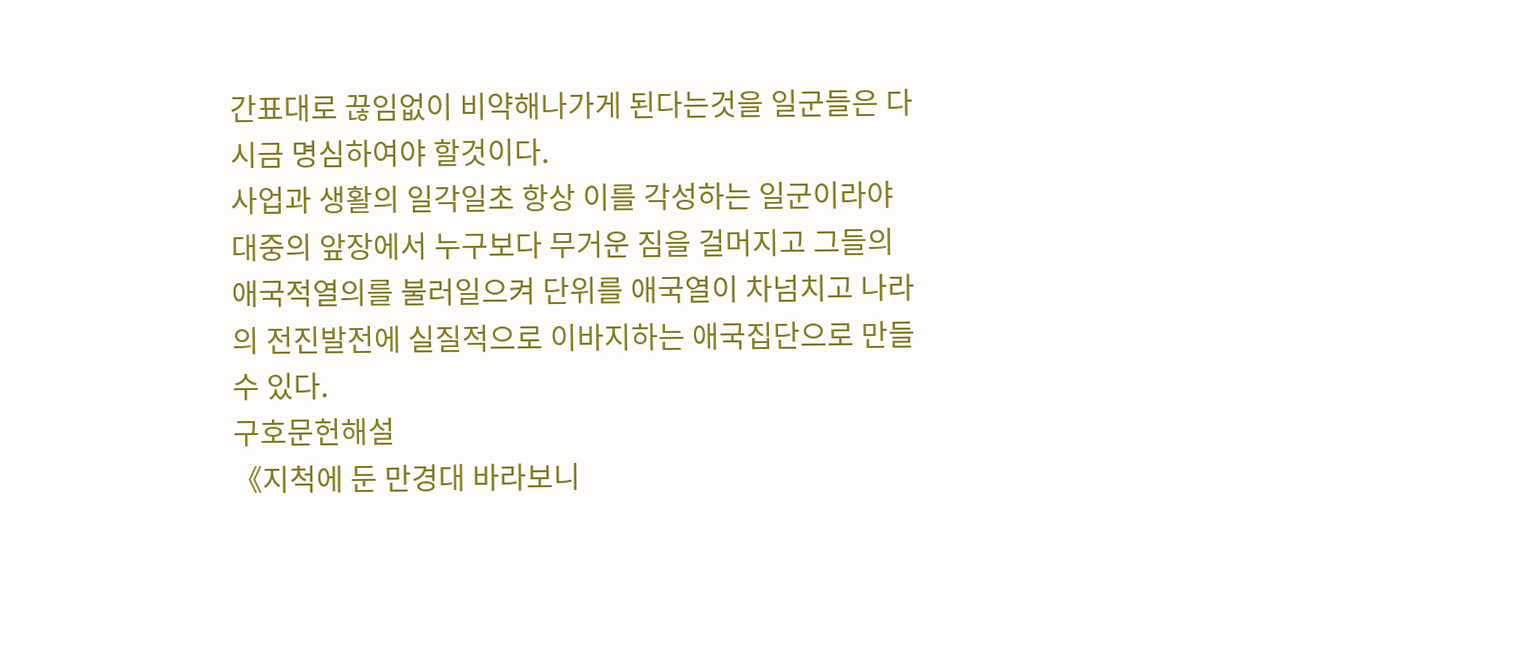간표대로 끊임없이 비약해나가게 된다는것을 일군들은 다시금 명심하여야 할것이다.
사업과 생활의 일각일초 항상 이를 각성하는 일군이라야 대중의 앞장에서 누구보다 무거운 짐을 걸머지고 그들의 애국적열의를 불러일으켜 단위를 애국열이 차넘치고 나라의 전진발전에 실질적으로 이바지하는 애국집단으로 만들수 있다.
구호문헌해설
《지척에 둔 만경대 바라보니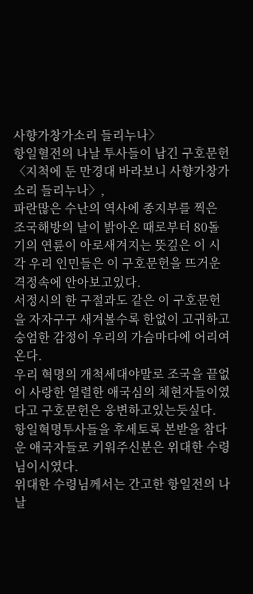사향가창가소리 들리누나〉
항일혈전의 나날 투사들이 남긴 구호문헌〈지척에 둔 만경대 바라보니 사향가창가소리 들리누나〉,
파란많은 수난의 역사에 종지부를 찍은 조국해방의 날이 밝아온 때로부터 80돌기의 연륜이 아로새겨지는 뜻깊은 이 시각 우리 인민들은 이 구호문헌을 뜨거운 격정속에 안아보고있다.
서정시의 한 구절과도 같은 이 구호문헌을 자자구구 새겨볼수록 한없이 고귀하고 숭엄한 감정이 우리의 가슴마다에 어리여온다.
우리 혁명의 개척세대야말로 조국을 끝없이 사랑한 열렬한 애국심의 체현자들이였다고 구호문헌은 웅변하고있는듯싶다.
항일혁명투사들을 후세토록 본받을 참다운 애국자들로 키워주신분은 위대한 수령님이시였다.
위대한 수령님께서는 간고한 항일전의 나날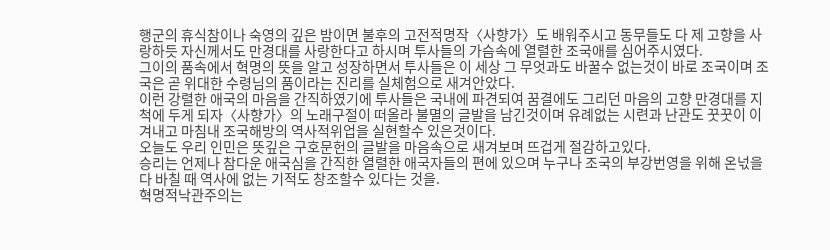행군의 휴식참이나 숙영의 깊은 밤이면 불후의 고전적명작〈사향가〉도 배워주시고 동무들도 다 제 고향을 사랑하듯 자신께서도 만경대를 사랑한다고 하시며 투사들의 가슴속에 열렬한 조국애를 심어주시였다.
그이의 품속에서 혁명의 뜻을 알고 성장하면서 투사들은 이 세상 그 무엇과도 바꿀수 없는것이 바로 조국이며 조국은 곧 위대한 수령님의 품이라는 진리를 실체험으로 새겨안았다.
이런 강렬한 애국의 마음을 간직하였기에 투사들은 국내에 파견되여 꿈결에도 그리던 마음의 고향 만경대를 지척에 두게 되자〈사향가〉의 노래구절이 떠올라 불멸의 글발을 남긴것이며 유례없는 시련과 난관도 꿋꿋이 이겨내고 마침내 조국해방의 역사적위업을 실현할수 있은것이다.
오늘도 우리 인민은 뜻깊은 구호문헌의 글발을 마음속으로 새겨보며 뜨겁게 절감하고있다.
승리는 언제나 참다운 애국심을 간직한 열렬한 애국자들의 편에 있으며 누구나 조국의 부강번영을 위해 온넋을 다 바칠 때 역사에 없는 기적도 창조할수 있다는 것을.
혁명적낙관주의는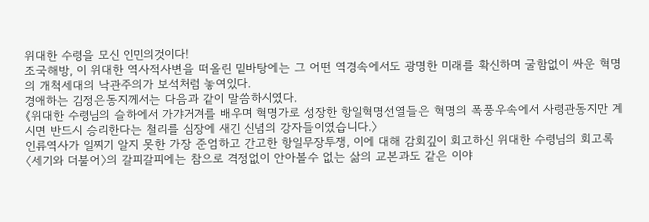위대한 수령을 모신 인민의것이다!
조국해방, 이 위대한 역사적사변을 떠올린 밑바탕에는 그 어떤 역경속에서도 광명한 미래를 확신하며 굴함없이 싸운 혁명의 개척세대의 낙관주의가 보석처럼 놓여있다.
경애하는 김정은동지께서는 다음과 같이 말씀하시였다.
《위대한 수령님의 슬하에서 가갸거겨를 배우며 혁명가로 성장한 항일혁명선열들은 혁명의 폭풍우속에서 사령관동지만 계시면 반드시 승리한다는 철리를 심장에 새긴 신념의 강자들이였습니다.〉
인류역사가 일찌기 알지 못한 가장 준엄하고 간고한 항일무장투쟁, 이에 대해 감회깊이 회고하신 위대한 수령님의 회고록〈세기와 더불어〉의 갈피갈피에는 참으로 격정없이 안아볼수 없는 삶의 교본과도 같은 이야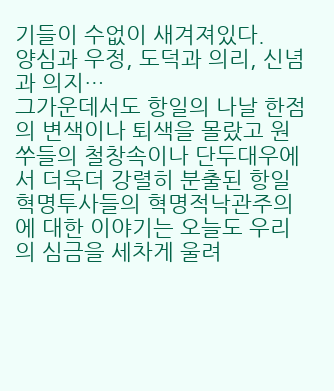기들이 수없이 새겨져있다.
양심과 우정, 도덕과 의리, 신념과 의지…
그가운데서도 항일의 나날 한점의 변색이나 퇴색을 몰랐고 원쑤들의 철창속이나 단두대우에서 더욱더 강렬히 분출된 항일혁명투사들의 혁명적낙관주의에 대한 이야기는 오늘도 우리의 심금을 세차게 울려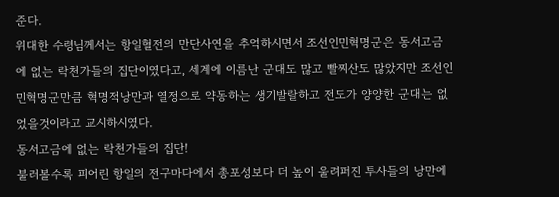준다.
위대한 수령님께서는 항일혈전의 만단사연을 추억하시면서 조선인민혁명군은 동서고금에 없는 락천가들의 집단이였다고, 세계에 이름난 군대도 많고 빨찌산도 많았지만 조선인민혁명군만큼 혁명적낭만과 열정으로 약동하는 생기발랄하고 전도가 양양한 군대는 없었을것이라고 교시하시였다.
동서고금에 없는 락천가들의 집단!
불러볼수록 피어린 항일의 전구마다에서 총포성보다 더 높이 울려퍼진 투사들의 낭만에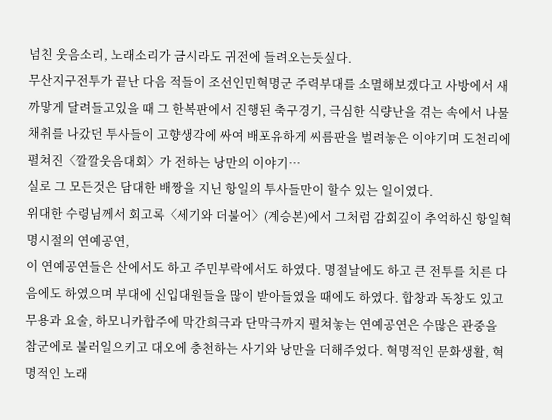넘친 웃음소리, 노래소리가 금시라도 귀전에 들려오는듯싶다.
무산지구전투가 끝난 다음 적들이 조선인민혁명군 주력부대를 소멸해보겠다고 사방에서 새까맣게 달려들고있을 때 그 한복판에서 진행된 축구경기, 극심한 식량난을 겪는 속에서 나물채취를 나갔던 투사들이 고향생각에 싸여 배포유하게 씨름판을 벌려놓은 이야기며 도천리에 펼쳐진〈깔깔웃음대회〉가 전하는 낭만의 이야기…
실로 그 모든것은 담대한 배짱을 지닌 항일의 투사들만이 할수 있는 일이였다.
위대한 수령님께서 회고록〈세기와 더불어〉(계승본)에서 그처럼 감회깊이 추억하신 항일혁명시절의 연예공연,
이 연예공연들은 산에서도 하고 주민부락에서도 하였다. 명절날에도 하고 큰 전투를 치른 다음에도 하였으며 부대에 신입대원들을 많이 받아들였을 때에도 하였다. 합창과 독창도 있고 무용과 요술, 하모니카합주에 막간희극과 단막극까지 펼쳐놓는 연예공연은 수많은 관중을 참군에로 불러일으키고 대오에 충천하는 사기와 낭만을 더해주었다. 혁명적인 문화생활, 혁명적인 노래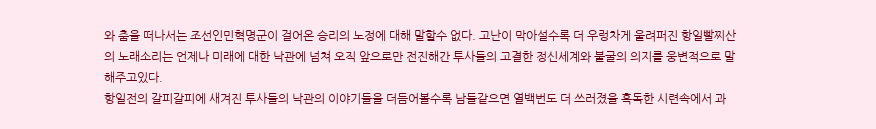와 춤을 떠나서는 조선인민혁명군이 걸어온 승리의 노정에 대해 말할수 없다. 고난이 막아설수록 더 우렁차게 울려퍼진 항일빨찌산의 노래소리는 언제나 미래에 대한 낙관에 넘쳐 오직 앞으로만 전진해간 투사들의 고결한 정신세계와 불굴의 의지를 웅변적으로 말해주고있다.
항일전의 갈피갈피에 새겨진 투사들의 낙관의 이야기들을 더듬어볼수록 남들같으면 열백번도 더 쓰러졌을 혹독한 시련속에서 과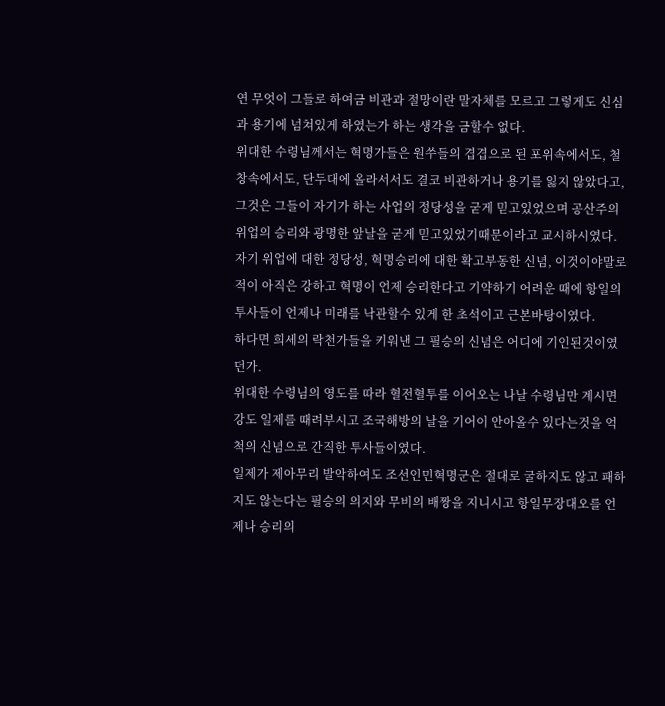연 무엇이 그들로 하여금 비관과 절망이란 말자체를 모르고 그렇게도 신심과 용기에 넘쳐있게 하였는가 하는 생각을 금할수 없다.
위대한 수령님께서는 혁명가들은 원쑤들의 겹겹으로 된 포위속에서도, 철창속에서도, 단두대에 올라서서도 결코 비관하거나 용기를 잃지 않았다고, 그것은 그들이 자기가 하는 사업의 정당성을 굳게 믿고있었으며 공산주의위업의 승리와 광명한 앞날을 굳게 믿고있었기때문이라고 교시하시였다.
자기 위업에 대한 정당성, 혁명승리에 대한 확고부동한 신념, 이것이야말로 적이 아직은 강하고 혁명이 언제 승리한다고 기약하기 어려운 때에 항일의 투사들이 언제나 미래를 낙관할수 있게 한 초석이고 근본바탕이였다.
하다면 희세의 락천가들을 키워낸 그 필승의 신념은 어디에 기인된것이였던가.
위대한 수령님의 영도를 따라 혈전혈투를 이어오는 나날 수령님만 계시면 강도 일제를 때려부시고 조국해방의 날을 기어이 안아올수 있다는것을 억척의 신념으로 간직한 투사들이였다.
일제가 제아무리 발악하여도 조선인민혁명군은 절대로 굴하지도 않고 패하지도 않는다는 필승의 의지와 무비의 배짱을 지니시고 항일무장대오를 언제나 승리의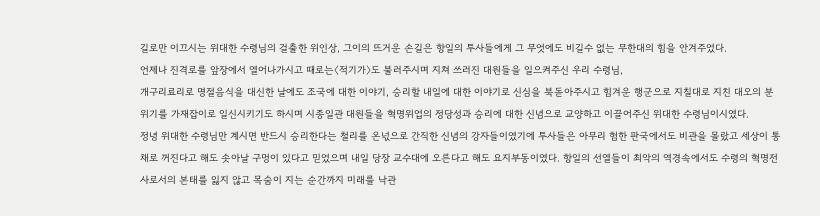길로만 이끄시는 위대한 수령님의 걸출한 위인상, 그이의 뜨거운 손길은 항일의 투사들에게 그 무엇에도 비길수 없는 무한대의 힘을 안겨주었다.
언제나 진격로를 앞장에서 열어나가시고 때로는〈적기가〉도 불러주시며 지쳐 쓰러진 대원들을 일으켜주신 우리 수령님,
개구리료리로 명절음식을 대신한 날에도 조국에 대한 이야기, 승리할 내일에 대한 이야기로 신심을 북돋아주시고 힘겨운 행군으로 지칠대로 지친 대오의 분위기를 가재잡이로 일신시키기도 하시며 시종일관 대원들을 혁명위업의 정당성과 승리에 대한 신념으로 교양하고 이끌어주신 위대한 수령님이시였다.
정녕 위대한 수령님만 계시면 반드시 승리한다는 철리를 온넋으로 간직한 신념의 강자들이였기에 투사들은 아무리 험한 판국에서도 비관을 몰랐고 세상이 통채로 꺼진다고 해도 솟아날 구멍이 있다고 믿었으며 내일 당장 교수대에 오른다고 해도 요지부동이였다. 항일의 선열들이 최악의 역경속에서도 수령의 혁명전사로서의 본태를 잃지 않고 목숨이 지는 순간까지 미래를 낙관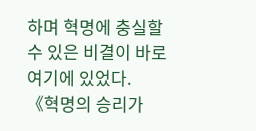하며 혁명에 충실할수 있은 비결이 바로 여기에 있었다.
《혁명의 승리가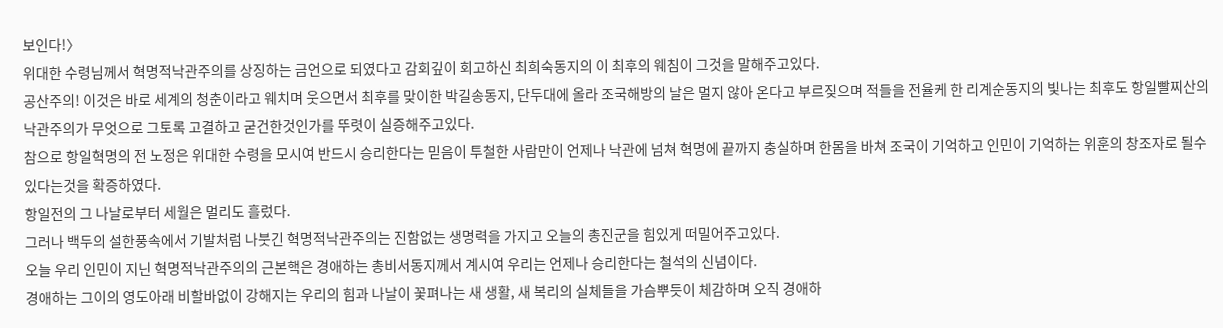보인다!〉
위대한 수령님께서 혁명적낙관주의를 상징하는 금언으로 되였다고 감회깊이 회고하신 최희숙동지의 이 최후의 웨침이 그것을 말해주고있다.
공산주의! 이것은 바로 세계의 청춘이라고 웨치며 웃으면서 최후를 맞이한 박길송동지, 단두대에 올라 조국해방의 날은 멀지 않아 온다고 부르짖으며 적들을 전율케 한 리계순동지의 빛나는 최후도 항일빨찌산의 낙관주의가 무엇으로 그토록 고결하고 굳건한것인가를 뚜렷이 실증해주고있다.
참으로 항일혁명의 전 노정은 위대한 수령을 모시여 반드시 승리한다는 믿음이 투철한 사람만이 언제나 낙관에 넘쳐 혁명에 끝까지 충실하며 한몸을 바쳐 조국이 기억하고 인민이 기억하는 위훈의 창조자로 될수 있다는것을 확증하였다.
항일전의 그 나날로부터 세월은 멀리도 흘렀다.
그러나 백두의 설한풍속에서 기발처럼 나붓긴 혁명적낙관주의는 진함없는 생명력을 가지고 오늘의 총진군을 힘있게 떠밀어주고있다.
오늘 우리 인민이 지닌 혁명적낙관주의의 근본핵은 경애하는 총비서동지께서 계시여 우리는 언제나 승리한다는 철석의 신념이다.
경애하는 그이의 영도아래 비할바없이 강해지는 우리의 힘과 나날이 꽃펴나는 새 생활, 새 복리의 실체들을 가슴뿌듯이 체감하며 오직 경애하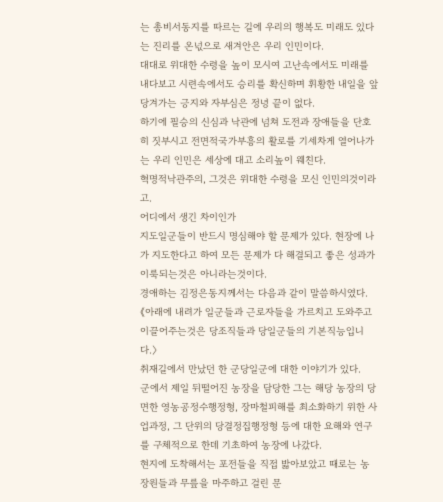는 총비서동지를 따르는 길에 우리의 행복도 미래도 있다는 진리를 온넋으로 새겨안은 우리 인민이다.
대대로 위대한 수령을 높이 모시여 고난속에서도 미래를 내다보고 시련속에서도 승리를 확신하며 휘황한 내일을 앞당겨가는 긍지와 자부심은 정녕 끝이 없다.
하기에 필승의 신심과 낙관에 넘쳐 도전과 장애들을 단호히 짓부시고 전면적국가부흥의 활로를 기세차게 열어나가는 우리 인민은 세상에 대고 소리높이 웨친다.
혁명적낙관주의, 그것은 위대한 수령을 모신 인민의것이라고.
어디에서 생긴 차이인가
지도일군들이 반드시 명심해야 할 문제가 있다. 현장에 나가 지도한다고 하여 모든 문제가 다 해결되고 좋은 성과가 이룩되는것은 아니라는것이다.
경애하는 김정은동지께서는 다음과 같이 말씀하시였다.
《아래에 내려가 일군들과 근로자들을 가르치고 도와주고 이끌어주는것은 당조직들과 당일군들의 기본직능입니다.〉
취재길에서 만났던 한 군당일군에 대한 이야기가 있다.
군에서 제일 뒤떨어진 농장을 담당한 그는 해당 농장의 당면한 영농공정수행정형, 장마철피해를 최소화하기 위한 사업과정, 그 단위의 당결정집행정형 등에 대한 요해와 연구를 구체적으로 한데 기초하여 농장에 나갔다.
현지에 도착해서는 포전들을 직접 밟아보았고 때로는 농장원들과 무릎을 마주하고 걸린 문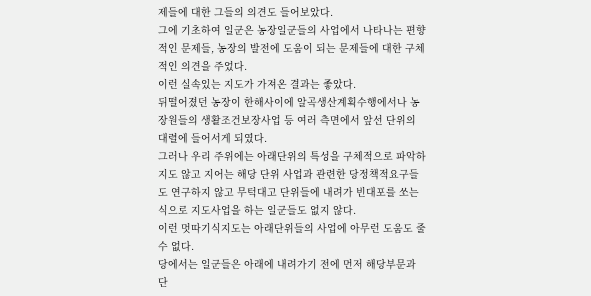제들에 대한 그들의 의견도 들어보았다.
그에 기초하여 일군은 농장일군들의 사업에서 나타나는 편향적인 문제들, 농장의 발전에 도움이 되는 문제들에 대한 구체적인 의견을 주었다.
이런 실속있는 지도가 가져온 결과는 좋았다.
뒤떨어졌던 농장이 한해사이에 알곡생산계획수행에서나 농장원들의 생활조건보장사업 등 여러 측면에서 앞선 단위의 대렬에 들어서게 되였다.
그러나 우리 주위에는 아래단위의 특성을 구체적으로 파악하지도 않고 지어는 해당 단위 사업과 관련한 당정책적요구들도 연구하지 않고 무턱대고 단위들에 내려가 빈대포를 쏘는 식으로 지도사업을 하는 일군들도 없지 않다.
이런 멋따기식지도는 아래단위들의 사업에 아무런 도움도 줄수 없다.
당에서는 일군들은 아래에 내려가기 전에 먼저 해당부문과 단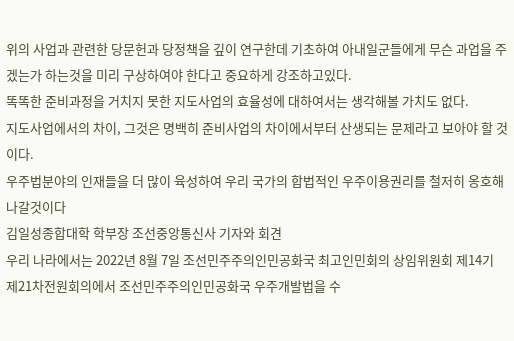위의 사업과 관련한 당문헌과 당정책을 깊이 연구한데 기초하여 아내일군들에게 무슨 과업을 주겠는가 하는것을 미리 구상하여야 한다고 중요하게 강조하고있다.
똑똑한 준비과정을 거치지 못한 지도사업의 효율성에 대하여서는 생각해볼 가치도 없다.
지도사업에서의 차이, 그것은 명백히 준비사업의 차이에서부터 산생되는 문제라고 보아야 할 것이다.
우주법분야의 인재들을 더 많이 육성하여 우리 국가의 합법적인 우주이용권리를 철저히 옹호해나갈것이다
김일성종합대학 학부장 조선중앙통신사 기자와 회견
우리 나라에서는 2022년 8월 7일 조선민주주의인민공화국 최고인민회의 상임위원회 제14기 제21차전원회의에서 조선민주주의인민공화국 우주개발법을 수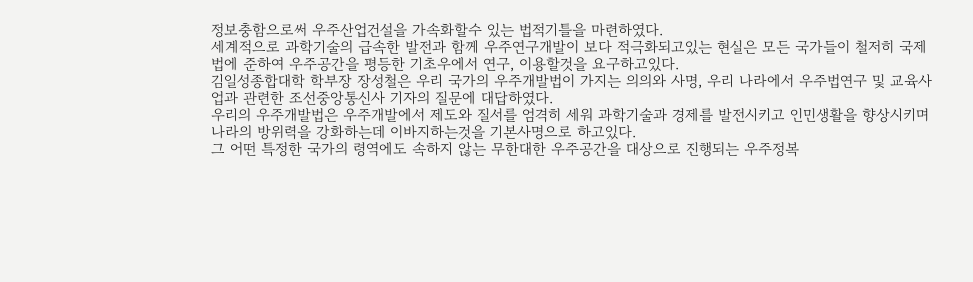정보충함으로써 우주산업건설을 가속화할수 있는 법적기틀을 마련하였다.
세계적으로 과학기술의 급속한 발전과 함께 우주연구개발이 보다 적극화되고있는 현실은 모든 국가들이 철저히 국제법에 준하여 우주공간을 평등한 기초우에서 연구, 이용할것을 요구하고있다.
김일성종합대학 학부장 장성철은 우리 국가의 우주개발법이 가지는 의의와 사명, 우리 나라에서 우주법연구 및 교육사업과 관련한 조선중앙통신사 기자의 질문에 대답하였다.
우리의 우주개발법은 우주개발에서 제도와 질서를 엄격히 세워 과학기술과 경제를 발전시키고 인민생활을 향상시키며 나라의 방위력을 강화하는데 이바지하는것을 기본사명으로 하고있다.
그 어떤 특정한 국가의 령역에도 속하지 않는 무한대한 우주공간을 대상으로 진행되는 우주정복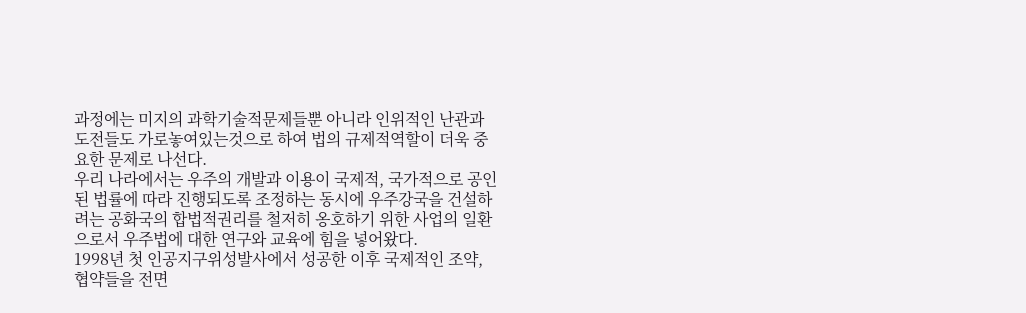과정에는 미지의 과학기술적문제들뿐 아니라 인위적인 난관과 도전들도 가로놓여있는것으로 하여 법의 규제적역할이 더욱 중요한 문제로 나선다.
우리 나라에서는 우주의 개발과 이용이 국제적, 국가적으로 공인된 법률에 따라 진행되도록 조정하는 동시에 우주강국을 건설하려는 공화국의 합법적권리를 철저히 옹호하기 위한 사업의 일환으로서 우주법에 대한 연구와 교육에 힘을 넣어왔다.
1998년 첫 인공지구위성발사에서 성공한 이후 국제적인 조약, 협약들을 전면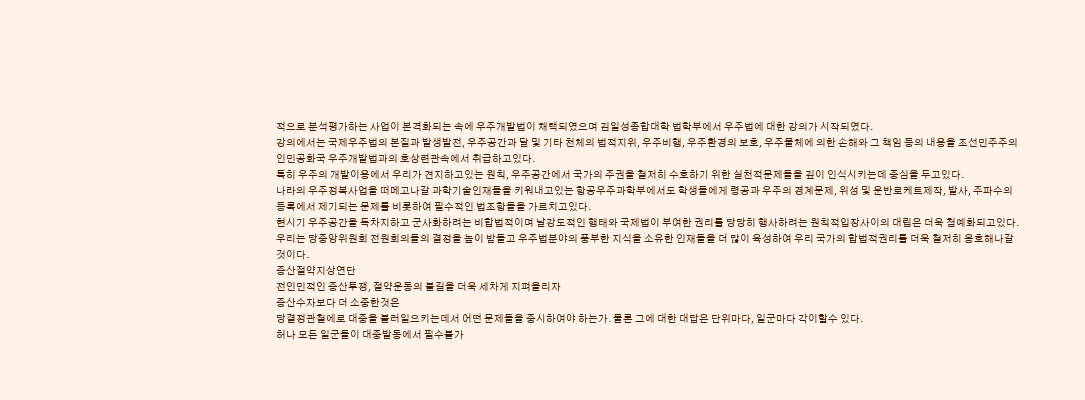적으로 분석평가하는 사업이 본격화되는 속에 우주개발법이 채택되였으며 김일성종합대학 법학부에서 우주법에 대한 강의가 시작되였다.
강의에서는 국제우주법의 본질과 발생발전, 우주공간과 달 및 기타 천체의 법적지위, 우주비행, 우주환경의 보호, 우주물체에 의한 손해와 그 책임 등의 내용을 조선민주주의인민공화국 우주개발법과의 호상련관속에서 취급하고있다.
특히 우주의 개발이용에서 우리가 견지하고있는 원칙, 우주공간에서 국가의 주권을 철저히 수호하기 위한 실천적문제들을 깊이 인식시키는데 중심을 두고있다.
나라의 우주정복사업을 떠메고나갈 과학기술인재들을 키워내고있는 항공우주과학부에서도 학생들에게 령공과 우주의 경계문제, 위성 및 운반로케트제작, 발사, 주파수의 등록에서 제기되는 문제를 비롯하여 필수적인 법조항들을 가르치고있다.
현시기 우주공간을 독차지하고 군사화하려는 비합법적이며 날강도적인 행태와 국제법이 부여한 권리를 당당히 행사하려는 원칙적입장사이의 대립은 더욱 첨예화되고있다.
우리는 당중앙위원회 전원회의들의 결정을 높이 받들고 우주법분야의 풍부한 지식을 소유한 인재들을 더 많이 육성하여 우리 국가의 합법적권리를 더욱 철저히 옹호해나갈 것이다.
증산절약지상연단
전인민적인 증산투쟁, 절약운동의 불길을 더욱 세차게 지펴올리자
증산수자보다 더 소중한것은
당결정관철에로 대중을 불러일으키는데서 어떤 문제들을 중시하여야 하는가. 물론 그에 대한 대답은 단위마다, 일군마다 각이할수 있다.
허나 모든 일군들이 대중발동에서 필수불가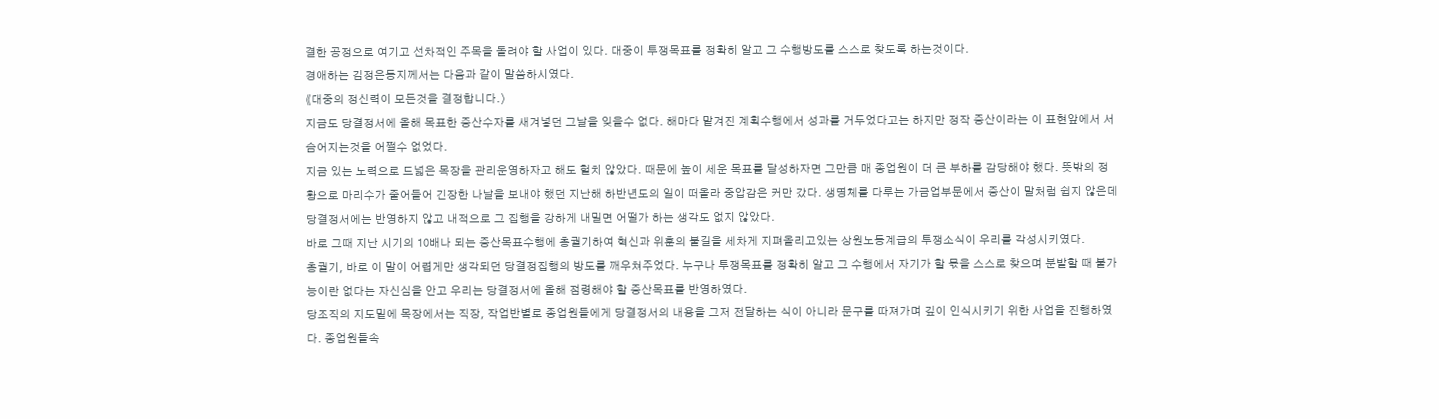결한 공정으로 여기고 선차적인 주목을 돌려야 할 사업이 있다. 대중이 투쟁목표를 정확히 알고 그 수행방도를 스스로 찾도록 하는것이다.
경애하는 김정은동지께서는 다음과 같이 말씀하시였다.
《대중의 정신력이 모든것을 결정합니다.〉
지금도 당결정서에 올해 목표한 증산수자를 새겨넣던 그날을 잊을수 없다. 해마다 맡겨진 계획수행에서 성과를 거두었다고는 하지만 정작 증산이라는 이 표현앞에서 서슴어지는것을 어쩔수 없었다.
지금 있는 노력으로 드넓은 목장을 관리운영하자고 해도 헐치 않았다. 때문에 높이 세운 목표를 달성하자면 그만큼 매 종업원이 더 큰 부하를 감당해야 했다. 뜻밖의 정황으로 마리수가 줄어들어 긴장한 나날을 보내야 했던 지난해 하반년도의 일이 떠올라 중압감은 커만 갔다. 생명체를 다루는 가금업부문에서 증산이 말처럼 쉽지 않은데 당결정서에는 반영하지 않고 내적으로 그 집행을 강하게 내밀면 어떨가 하는 생각도 없지 않았다.
바로 그때 지난 시기의 10배나 되는 증산목표수행에 총궐기하여 혁신과 위훈의 불길을 세차게 지펴올리고있는 상원노동계급의 투쟁소식이 우리를 각성시키였다.
총궐기, 바로 이 말이 어렵게만 생각되던 당결정집행의 방도를 깨우쳐주었다. 누구나 투쟁목표를 정확히 알고 그 수행에서 자기가 할 몫을 스스로 찾으며 분발할 때 불가능이란 없다는 자신심을 안고 우리는 당결정서에 올해 점령해야 할 증산목표를 반영하였다.
당조직의 지도밑에 목장에서는 직장, 작업반별로 종업원들에게 당결정서의 내용을 그저 전달하는 식이 아니라 문구를 따져가며 깊이 인식시키기 위한 사업을 진행하였다. 종업원들속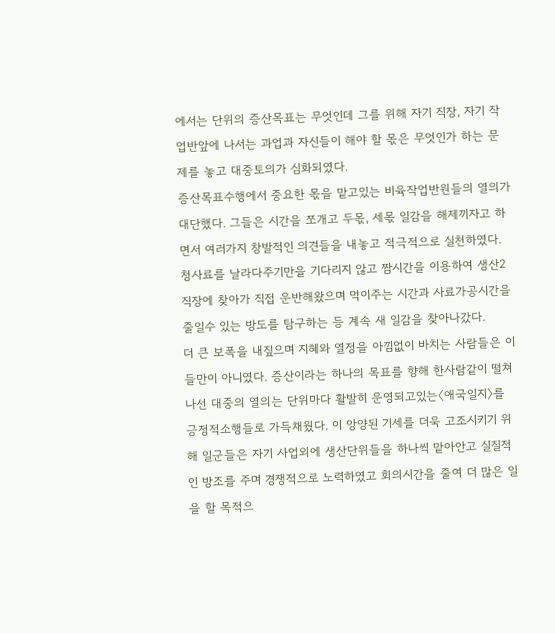에서는 단위의 증산목표는 무엇인데 그를 위해 자기 직장, 자기 작업반앞에 나서는 과업과 자신들이 해야 할 몫은 무엇인가 하는 문제를 놓고 대중토의가 심화되였다.
증산목표수행에서 중요한 몫을 맡고있는 비육작업반원들의 열의가 대단했다. 그들은 시간을 쪼개고 두몫, 세몫 일감을 해제끼자고 하면서 여러가지 창발적인 의견들을 내놓고 적극적으로 실천하였다. 청사료를 날라다주기만을 기다리지 않고 짬시간을 이용하여 생산2직장에 찾아가 직접 운반해왔으며 먹이주는 시간과 사료가공시간을 줄일수 있는 방도를 탐구하는 등 계속 새 일감을 찾아나갔다.
더 큰 보폭을 내짚으며 지혜와 열정을 아낌없이 바치는 사람들은 이들만이 아니였다. 증산이라는 하나의 목표를 향해 한사람같이 떨쳐나선 대중의 열의는 단위마다 활발히 운영되고있는〈애국일지〉를 긍정적소행들로 가득채웠다. 이 앙양된 기세를 더욱 고조시키기 위해 일군들은 자기 사업외에 생산단위들을 하나씩 맡아안고 실질적인 방조를 주며 경쟁적으로 노력하였고 회의시간을 줄여 더 많은 일을 할 목적으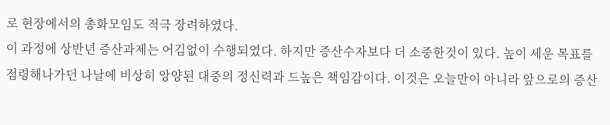로 현장에서의 총화모임도 적극 장려하였다.
이 과정에 상반년 증산과제는 어김없이 수행되였다. 하지만 증산수자보다 더 소중한것이 있다. 높이 세운 목표를 점령해나가던 나날에 비상히 앙양된 대중의 정신력과 드높은 책임감이다. 이것은 오늘만이 아니라 앞으로의 증산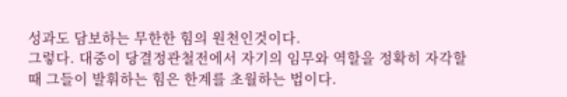성과도 담보하는 무한한 힘의 원천인것이다.
그렇다. 대중이 당결정관철전에서 자기의 임무와 역할을 정확히 자각할 때 그들이 발휘하는 힘은 한계를 초월하는 법이다.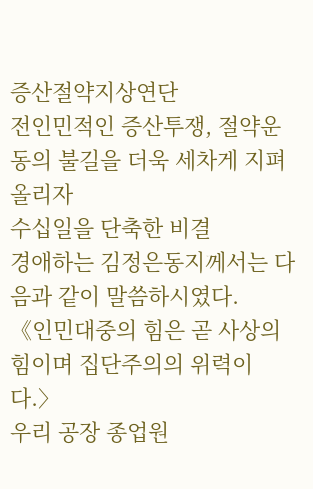증산절약지상연단
전인민적인 증산투쟁, 절약운동의 불길을 더욱 세차게 지펴올리자
수십일을 단축한 비결
경애하는 김정은동지께서는 다음과 같이 말씀하시였다.
《인민대중의 힘은 곧 사상의 힘이며 집단주의의 위력이다.〉
우리 공장 종업원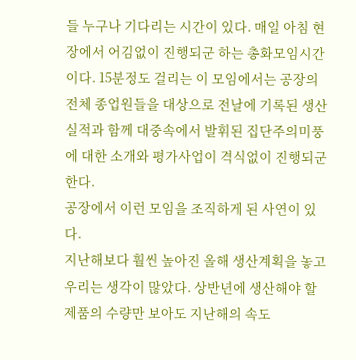들 누구나 기다리는 시간이 있다. 매일 아침 현장에서 어김없이 진행되군 하는 총화모임시간이다. 15분정도 걸리는 이 모임에서는 공장의 전체 종업원들을 대상으로 전날에 기록된 생산실적과 함께 대중속에서 발휘된 집단주의미풍에 대한 소개와 평가사업이 격식없이 진행되군 한다.
공장에서 이런 모임을 조직하게 된 사연이 있다.
지난해보다 훨씬 높아진 올해 생산계획을 놓고 우리는 생각이 많았다. 상반년에 생산해야 할 제품의 수량만 보아도 지난해의 속도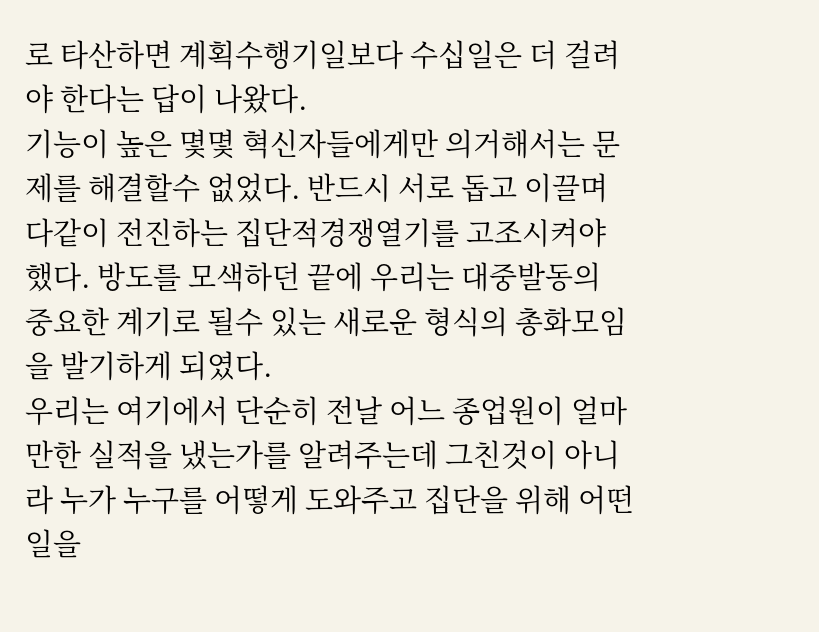로 타산하면 계획수행기일보다 수십일은 더 걸려야 한다는 답이 나왔다.
기능이 높은 몇몇 혁신자들에게만 의거해서는 문제를 해결할수 없었다. 반드시 서로 돕고 이끌며 다같이 전진하는 집단적경쟁열기를 고조시켜야 했다. 방도를 모색하던 끝에 우리는 대중발동의 중요한 계기로 될수 있는 새로운 형식의 총화모임을 발기하게 되였다.
우리는 여기에서 단순히 전날 어느 종업원이 얼마만한 실적을 냈는가를 알려주는데 그친것이 아니라 누가 누구를 어떻게 도와주고 집단을 위해 어떤 일을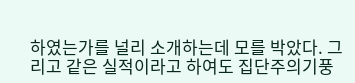하였는가를 널리 소개하는데 모를 박았다. 그리고 같은 실적이라고 하여도 집단주의기풍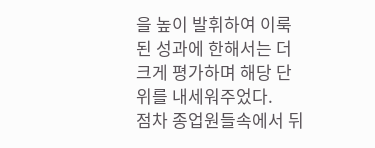을 높이 발휘하여 이룩된 성과에 한해서는 더 크게 평가하며 해당 단위를 내세워주었다.
점차 종업원들속에서 뒤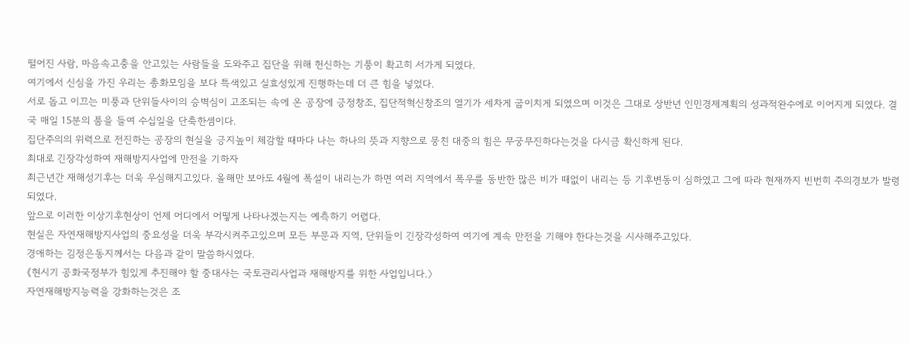떨어진 사람, 마음속고충을 안고있는 사람들을 도와주고 집단을 위해 헌신하는 기풍이 확고히 서가게 되였다.
여기에서 신심을 가진 우리는 총화모임을 보다 특색있고 실효성있게 진행하는데 더 큰 힘을 넣었다.
서로 돕고 이끄는 미풍과 단위들사이의 승벽심이 고조되는 속에 온 공장에 긍정창조, 집단적혁신창조의 열기가 세차게 굽이치게 되였으며 이것은 그대로 상반년 인민경제계획의 성과적완수에로 이어지게 되였다. 결국 매일 15분의 품을 들여 수십일을 단축한셈이다.
집단주의의 위력으로 전진하는 공장의 현실을 긍지높이 체감할 때마다 나는 하나의 뜻과 지향으로 뭉친 대중의 힘은 무궁무진하다는것을 다시금 확신하게 된다.
최대로 긴장각성하여 재해방지사업에 만전을 기하자
최근년간 재해성기후는 더욱 우심해지고있다. 올해만 보아도 4월에 폭설이 내리는가 하면 여러 지역에서 폭우를 동반한 많은 비가 때없이 내리는 등 기후변동이 심하였고 그에 따라 현재까지 빈번히 주의경보가 발령되였다.
앞으로 이러한 이상기후현상이 언제 어디에서 어떻게 나타나겠는지는 예측하기 어렵다.
현실은 자연재해방지사업의 중요성을 더욱 부각시켜주고있으며 모든 부문과 지역, 단위들이 긴장각성하여 여기에 계속 만전을 기해야 한다는것을 시사해주고있다.
경애하는 김정은동지께서는 다음과 같이 말씀하시였다.
《현시기 공화국정부가 힘있게 추진해야 할 중대사는 국토관리사업과 재해방지를 위한 사업입니다.〉
자연재해방지능력을 강화하는것은 조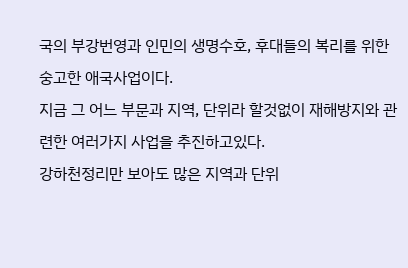국의 부강번영과 인민의 생명수호, 후대들의 복리를 위한 숭고한 애국사업이다.
지금 그 어느 부문과 지역, 단위라 할것없이 재해방지와 관련한 여러가지 사업을 추진하고있다.
강하천정리만 보아도 많은 지역과 단위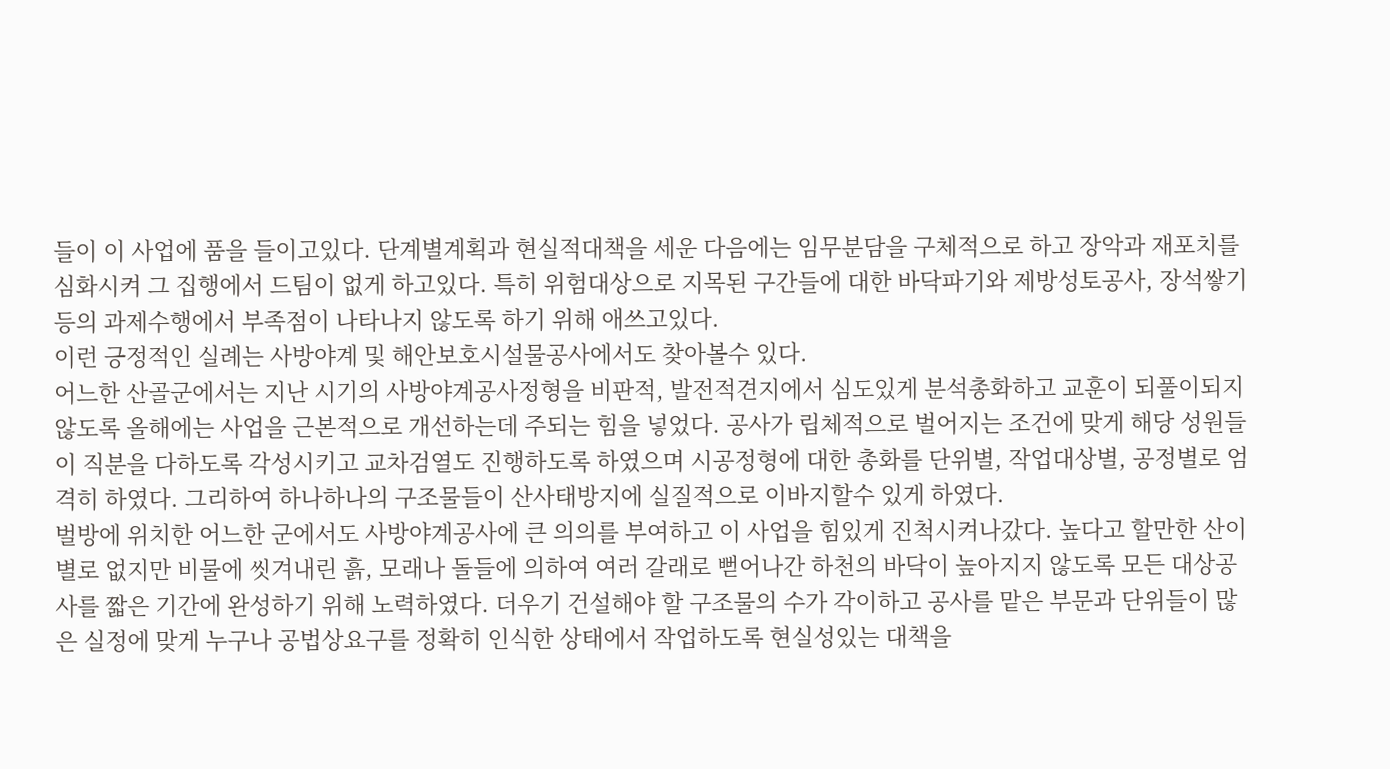들이 이 사업에 품을 들이고있다. 단계별계획과 현실적대책을 세운 다음에는 임무분담을 구체적으로 하고 장악과 재포치를 심화시켜 그 집행에서 드팀이 없게 하고있다. 특히 위험대상으로 지목된 구간들에 대한 바닥파기와 제방성토공사, 장석쌓기 등의 과제수행에서 부족점이 나타나지 않도록 하기 위해 애쓰고있다.
이런 긍정적인 실례는 사방야계 및 해안보호시설물공사에서도 찾아볼수 있다.
어느한 산골군에서는 지난 시기의 사방야계공사정형을 비판적, 발전적견지에서 심도있게 분석총화하고 교훈이 되풀이되지 않도록 올해에는 사업을 근본적으로 개선하는데 주되는 힘을 넣었다. 공사가 립체적으로 벌어지는 조건에 맞게 해당 성원들이 직분을 다하도록 각성시키고 교차검열도 진행하도록 하였으며 시공정형에 대한 총화를 단위별, 작업대상별, 공정별로 엄격히 하였다. 그리하여 하나하나의 구조물들이 산사태방지에 실질적으로 이바지할수 있게 하였다.
벌방에 위치한 어느한 군에서도 사방야계공사에 큰 의의를 부여하고 이 사업을 힘있게 진척시켜나갔다. 높다고 할만한 산이 별로 없지만 비물에 씻겨내린 흙, 모래나 돌들에 의하여 여러 갈래로 뻗어나간 하천의 바닥이 높아지지 않도록 모든 대상공사를 짧은 기간에 완성하기 위해 노력하였다. 더우기 건설해야 할 구조물의 수가 각이하고 공사를 맡은 부문과 단위들이 많은 실정에 맞게 누구나 공법상요구를 정확히 인식한 상태에서 작업하도록 현실성있는 대책을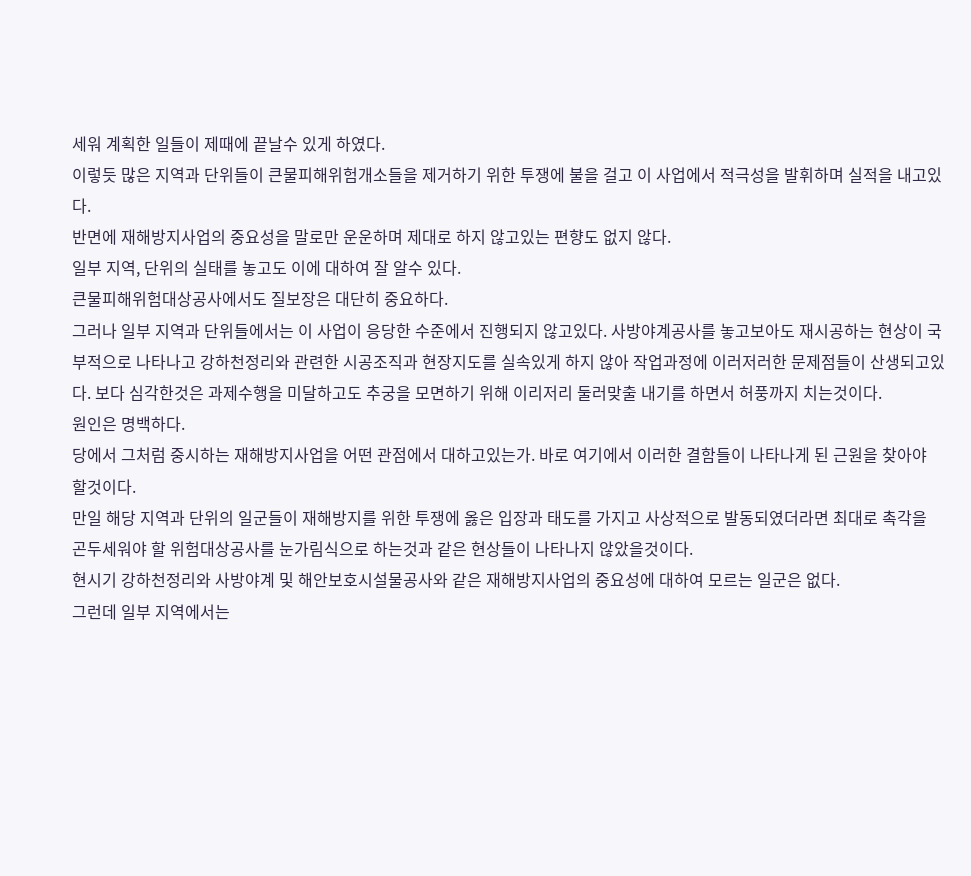세워 계획한 일들이 제때에 끝날수 있게 하였다.
이렇듯 많은 지역과 단위들이 큰물피해위험개소들을 제거하기 위한 투쟁에 불을 걸고 이 사업에서 적극성을 발휘하며 실적을 내고있다.
반면에 재해방지사업의 중요성을 말로만 운운하며 제대로 하지 않고있는 편향도 없지 않다.
일부 지역, 단위의 실태를 놓고도 이에 대하여 잘 알수 있다.
큰물피해위험대상공사에서도 질보장은 대단히 중요하다.
그러나 일부 지역과 단위들에서는 이 사업이 응당한 수준에서 진행되지 않고있다. 사방야계공사를 놓고보아도 재시공하는 현상이 국부적으로 나타나고 강하천정리와 관련한 시공조직과 현장지도를 실속있게 하지 않아 작업과정에 이러저러한 문제점들이 산생되고있다. 보다 심각한것은 과제수행을 미달하고도 추궁을 모면하기 위해 이리저리 둘러맞출 내기를 하면서 허풍까지 치는것이다.
원인은 명백하다.
당에서 그처럼 중시하는 재해방지사업을 어떤 관점에서 대하고있는가. 바로 여기에서 이러한 결함들이 나타나게 된 근원을 찾아야 할것이다.
만일 해당 지역과 단위의 일군들이 재해방지를 위한 투쟁에 옳은 입장과 태도를 가지고 사상적으로 발동되였더라면 최대로 촉각을 곤두세워야 할 위험대상공사를 눈가림식으로 하는것과 같은 현상들이 나타나지 않았을것이다.
현시기 강하천정리와 사방야계 및 해안보호시설물공사와 같은 재해방지사업의 중요성에 대하여 모르는 일군은 없다.
그런데 일부 지역에서는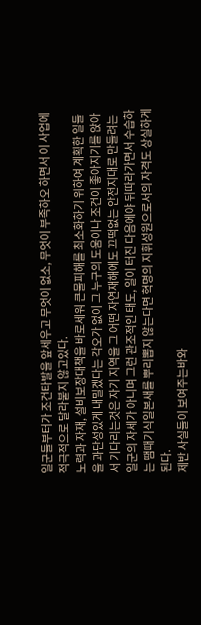일군들부터가 조건타발을 앞세우고 무엇이 없소, 무엇이 부족하오 하면서 이 사업에 적극적으로 달라붙지 않고있다.
노력과 자재, 설비보장대책을 바로세워 큰물피해를 최소화하기 위하여 계획한 일들을 과단성있게 내밀겠다는 각오가 없이 그 누구의 도움이나 조건이 좋아지기를 앉아서 기다리는것은 자기 지역을 그 어떤 자연재해에도 끄떡없는 안전지대로 만들려는 일군의 자세가 아니며 그런 관조적인 태도, 일이 터진 다음에야 뒤따라가면서 수습하는 땜때기식일본새를 뿌리뽑지 않는다면 혁명의 지휘성원으로서의 자격도 상실하게 된다.
제반 사실들이 보여주는바와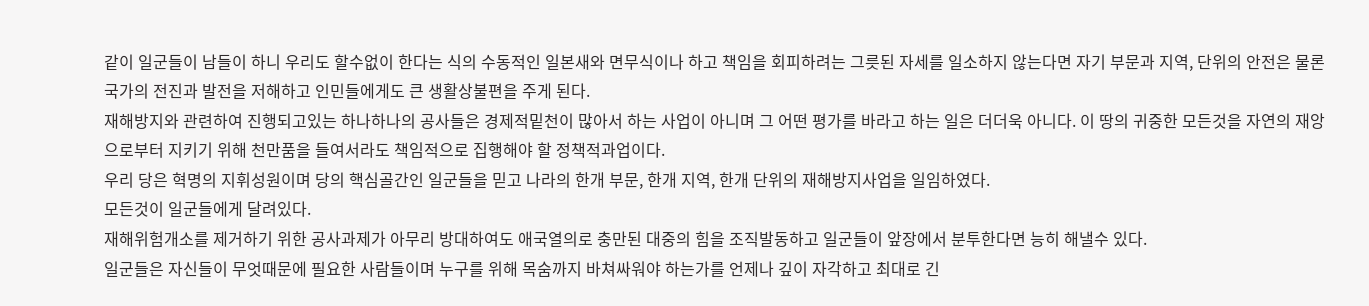같이 일군들이 남들이 하니 우리도 할수없이 한다는 식의 수동적인 일본새와 면무식이나 하고 책임을 회피하려는 그릇된 자세를 일소하지 않는다면 자기 부문과 지역, 단위의 안전은 물론 국가의 전진과 발전을 저해하고 인민들에게도 큰 생활상불편을 주게 된다.
재해방지와 관련하여 진행되고있는 하나하나의 공사들은 경제적밑천이 많아서 하는 사업이 아니며 그 어떤 평가를 바라고 하는 일은 더더욱 아니다. 이 땅의 귀중한 모든것을 자연의 재앙으로부터 지키기 위해 천만품을 들여서라도 책임적으로 집행해야 할 정책적과업이다.
우리 당은 혁명의 지휘성원이며 당의 핵심골간인 일군들을 믿고 나라의 한개 부문, 한개 지역, 한개 단위의 재해방지사업을 일임하였다.
모든것이 일군들에게 달려있다.
재해위험개소를 제거하기 위한 공사과제가 아무리 방대하여도 애국열의로 충만된 대중의 힘을 조직발동하고 일군들이 앞장에서 분투한다면 능히 해낼수 있다.
일군들은 자신들이 무엇때문에 필요한 사람들이며 누구를 위해 목숨까지 바쳐싸워야 하는가를 언제나 깊이 자각하고 최대로 긴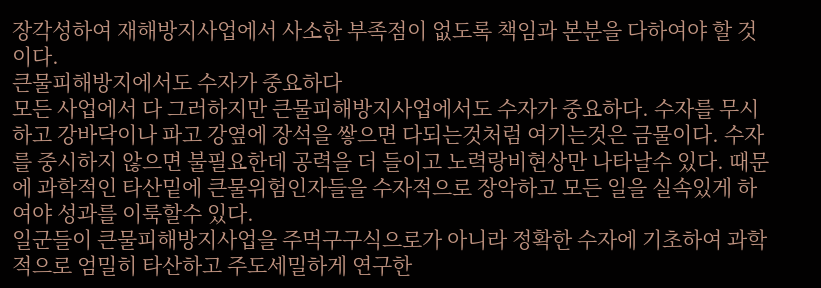장각성하여 재해방지사업에서 사소한 부족점이 없도록 책임과 본분을 다하여야 할 것이다.
큰물피해방지에서도 수자가 중요하다
모든 사업에서 다 그러하지만 큰물피해방지사업에서도 수자가 중요하다. 수자를 무시하고 강바닥이나 파고 강옆에 장석을 쌓으면 다되는것처럼 여기는것은 금물이다. 수자를 중시하지 않으면 불필요한데 공력을 더 들이고 노력랑비현상만 나타날수 있다. 때문에 과학적인 타산밑에 큰물위험인자들을 수자적으로 장악하고 모든 일을 실속있게 하여야 성과를 이룩할수 있다.
일군들이 큰물피해방지사업을 주먹구구식으로가 아니라 정확한 수자에 기초하여 과학적으로 엄밀히 타산하고 주도세밀하게 연구한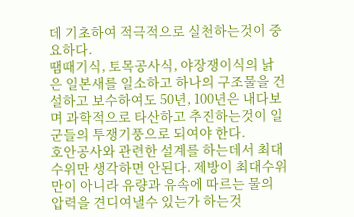데 기초하여 적극적으로 실천하는것이 중요하다.
땜때기식, 토목공사식, 야장쟁이식의 낡은 일본새를 일소하고 하나의 구조물을 건설하고 보수하여도 50년, 100년은 내다보며 과학적으로 타산하고 추진하는것이 일군들의 투쟁기풍으로 되여야 한다.
호안공사와 관련한 설계를 하는데서 최대수위만 생각하면 안된다. 제방이 최대수위만이 아니라 유량과 유속에 따르는 물의 압력을 견디여낼수 있는가 하는것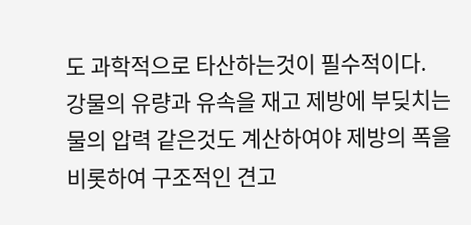도 과학적으로 타산하는것이 필수적이다.
강물의 유량과 유속을 재고 제방에 부딪치는 물의 압력 같은것도 계산하여야 제방의 폭을 비롯하여 구조적인 견고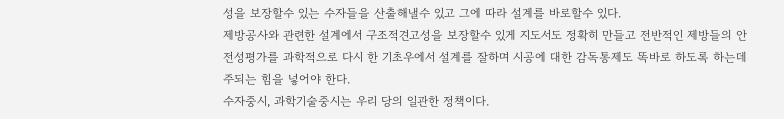성을 보장할수 있는 수자들을 산출해낼수 있고 그에 따라 설계를 바로할수 있다.
제방공사와 관련한 설계에서 구조적견고성을 보장할수 있게 지도서도 정확히 만들고 전반적인 제방들의 안전성평가를 과학적으로 다시 한 기초우에서 설계를 잘하며 시공에 대한 감독통제도 똑바로 하도록 하는데 주되는 힘을 넣어야 한다.
수자중시, 과학기술중시는 우리 당의 일관한 정책이다.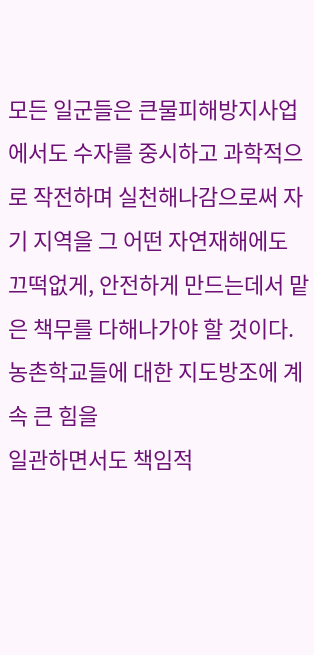모든 일군들은 큰물피해방지사업에서도 수자를 중시하고 과학적으로 작전하며 실천해나감으로써 자기 지역을 그 어떤 자연재해에도 끄떡없게, 안전하게 만드는데서 맡은 책무를 다해나가야 할 것이다.
농촌학교들에 대한 지도방조에 계속 큰 힘을
일관하면서도 책임적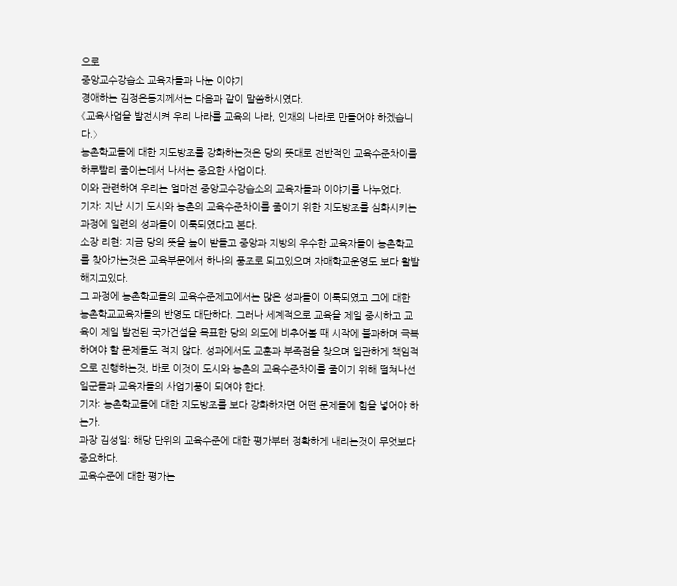으로
중앙교수강습소 교육자들과 나눈 이야기
경애하는 김정은동지께서는 다음과 같이 말씀하시였다.
《교육사업을 발전시켜 우리 나라를 교육의 나라, 인재의 나라로 만들어야 하겠습니다.〉
농촌학교들에 대한 지도방조를 강화하는것은 당의 뜻대로 전반적인 교육수준차이를 하루빨리 줄이는데서 나서는 중요한 사업이다.
이와 관련하여 우리는 얼마전 중앙교수강습소의 교육자들과 이야기를 나누었다.
기자: 지난 시기 도시와 농촌의 교육수준차이를 줄이기 위한 지도방조를 심화시키는 과정에 일련의 성과들이 이룩되였다고 본다.
소장 리현: 지금 당의 뜻을 높이 받들고 중앙과 지방의 우수한 교육자들이 농촌학교를 찾아가는것은 교육부문에서 하나의 풍조로 되고있으며 자매학교운영도 보다 활발해지고있다.
그 과정에 농촌학교들의 교육수준제고에서는 많은 성과들이 이룩되였고 그에 대한 농촌학교교육자들의 반영도 대단하다. 그러나 세계적으로 교육을 제일 중시하고 교육이 제일 발전된 국가건설을 목표한 당의 의도에 비추어볼 때 시작에 불과하며 극복하여야 할 문제들도 적지 않다. 성과에서도 교훈과 부족점을 찾으며 일관하게 책임적으로 진행하는것, 바로 이것이 도시와 농촌의 교육수준차이를 줄이기 위해 떨쳐나선 일군들과 교육자들의 사업기풍이 되여야 한다.
기자: 농촌학교들에 대한 지도방조를 보다 강화하자면 어떤 문제들에 힘을 넣어야 하는가.
과장 김성일: 해당 단위의 교육수준에 대한 평가부터 정확하게 내리는것이 무엇보다 중요하다.
교육수준에 대한 평가는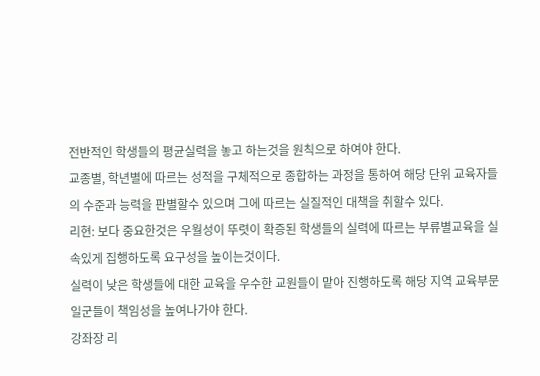전반적인 학생들의 평균실력을 놓고 하는것을 원칙으로 하여야 한다.
교종별, 학년별에 따르는 성적을 구체적으로 종합하는 과정을 통하여 해당 단위 교육자들의 수준과 능력을 판별할수 있으며 그에 따르는 실질적인 대책을 취할수 있다.
리현: 보다 중요한것은 우월성이 뚜렷이 확증된 학생들의 실력에 따르는 부류별교육을 실속있게 집행하도록 요구성을 높이는것이다.
실력이 낮은 학생들에 대한 교육을 우수한 교원들이 맡아 진행하도록 해당 지역 교육부문 일군들이 책임성을 높여나가야 한다.
강좌장 리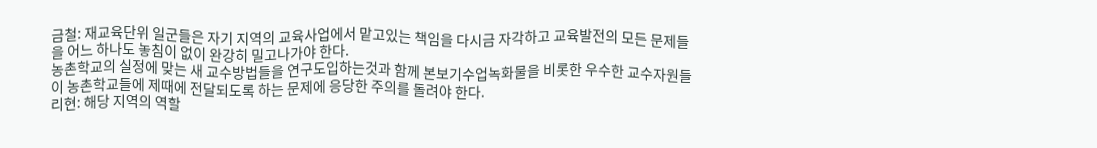금철: 재교육단위 일군들은 자기 지역의 교육사업에서 맡고있는 책임을 다시금 자각하고 교육발전의 모든 문제들을 어느 하나도 놓침이 없이 완강히 밀고나가야 한다.
농촌학교의 실정에 맞는 새 교수방법들을 연구도입하는것과 함께 본보기수업녹화물을 비롯한 우수한 교수자원들이 농촌학교들에 제때에 전달되도록 하는 문제에 응당한 주의를 돌려야 한다.
리현: 해당 지역의 역할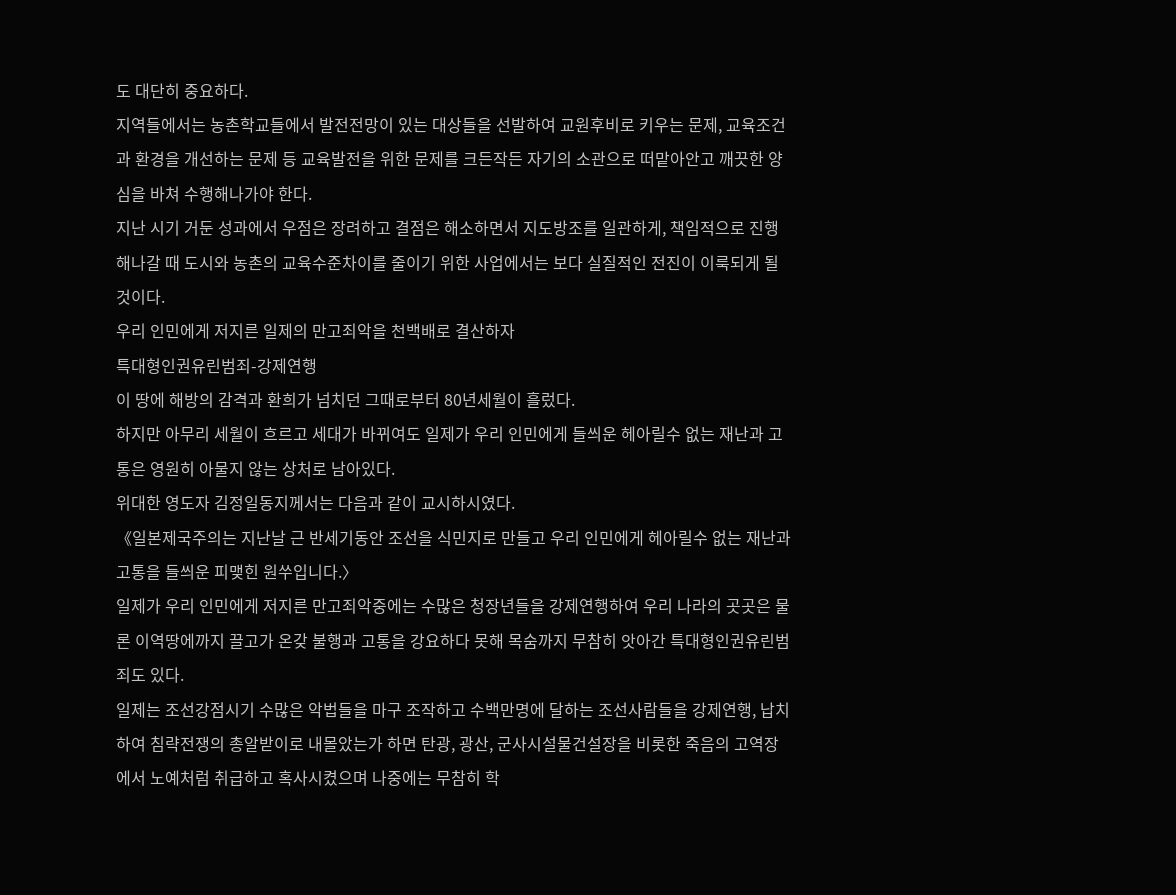도 대단히 중요하다.
지역들에서는 농촌학교들에서 발전전망이 있는 대상들을 선발하여 교원후비로 키우는 문제, 교육조건과 환경을 개선하는 문제 등 교육발전을 위한 문제를 크든작든 자기의 소관으로 떠맡아안고 깨끗한 양심을 바쳐 수행해나가야 한다.
지난 시기 거둔 성과에서 우점은 장려하고 결점은 해소하면서 지도방조를 일관하게, 책임적으로 진행해나갈 때 도시와 농촌의 교육수준차이를 줄이기 위한 사업에서는 보다 실질적인 전진이 이룩되게 될 것이다.
우리 인민에게 저지른 일제의 만고죄악을 천백배로 결산하자
특대형인권유린범죄-강제연행
이 땅에 해방의 감격과 환희가 넘치던 그때로부터 80년세월이 흘렀다.
하지만 아무리 세월이 흐르고 세대가 바뀌여도 일제가 우리 인민에게 들씌운 헤아릴수 없는 재난과 고통은 영원히 아물지 않는 상처로 남아있다.
위대한 영도자 김정일동지께서는 다음과 같이 교시하시였다.
《일본제국주의는 지난날 근 반세기동안 조선을 식민지로 만들고 우리 인민에게 헤아릴수 없는 재난과 고통을 들씌운 피맺힌 원쑤입니다.〉
일제가 우리 인민에게 저지른 만고죄악중에는 수많은 청장년들을 강제연행하여 우리 나라의 곳곳은 물론 이역땅에까지 끌고가 온갖 불행과 고통을 강요하다 못해 목숨까지 무참히 앗아간 특대형인권유린범죄도 있다.
일제는 조선강점시기 수많은 악법들을 마구 조작하고 수백만명에 달하는 조선사람들을 강제연행, 납치하여 침략전쟁의 총알받이로 내몰았는가 하면 탄광, 광산, 군사시설물건설장을 비롯한 죽음의 고역장에서 노예처럼 취급하고 혹사시켰으며 나중에는 무참히 학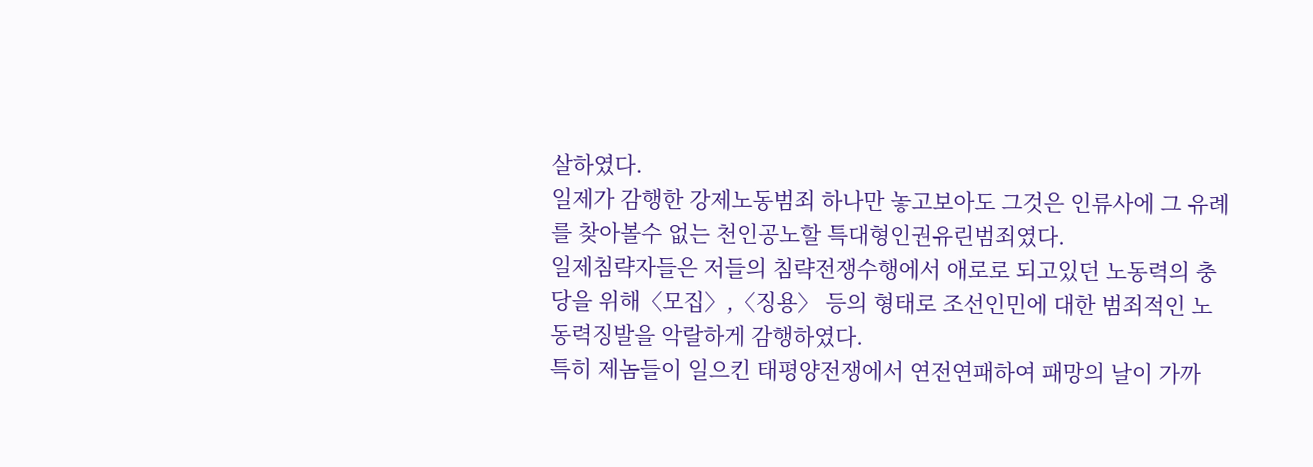살하였다.
일제가 감행한 강제노동범죄 하나만 놓고보아도 그것은 인류사에 그 유례를 찾아볼수 없는 천인공노할 특대형인권유린범죄였다.
일제침략자들은 저들의 침략전쟁수행에서 애로로 되고있던 노동력의 충당을 위해〈모집〉,〈징용〉 등의 형태로 조선인민에 대한 범죄적인 노동력징발을 악랄하게 감행하였다.
특히 제놈들이 일으킨 태평양전쟁에서 연전연패하여 패망의 날이 가까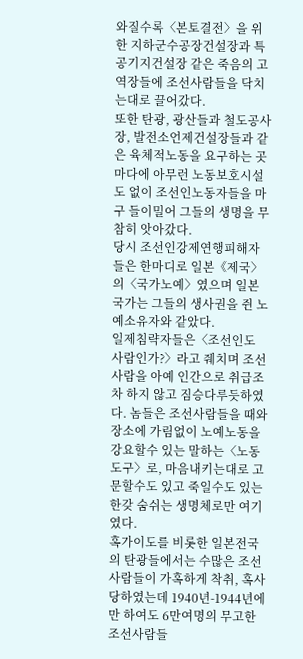와질수록〈본토결전〉을 위한 지하군수공장건설장과 특공기지건설장 같은 죽음의 고역장들에 조선사람들을 닥치는대로 끌어갔다.
또한 탄광, 광산들과 철도공사장, 발전소언제건설장들과 같은 육체적노동을 요구하는 곳마다에 아무런 노동보호시설도 없이 조선인노동자들을 마구 들이밀어 그들의 생명을 무참히 앗아갔다.
당시 조선인강제연행피해자들은 한마디로 일본《제국〉의〈국가노예〉였으며 일본국가는 그들의 생사권을 쥔 노예소유자와 같았다.
일제침략자들은〈조선인도 사람인가?〉라고 줴치며 조선사람을 아예 인간으로 취급조차 하지 않고 짐승다루듯하였다. 놈들은 조선사람들을 때와 장소에 가림없이 노예노동을 강요할수 있는 말하는〈노동도구〉로, 마음내키는대로 고문할수도 있고 죽일수도 있는 한갖 숨쉬는 생명체로만 여기였다.
혹가이도를 비롯한 일본전국의 탄광들에서는 수많은 조선사람들이 가혹하게 착취, 혹사당하였는데 1940년-1944년에만 하여도 6만여명의 무고한 조선사람들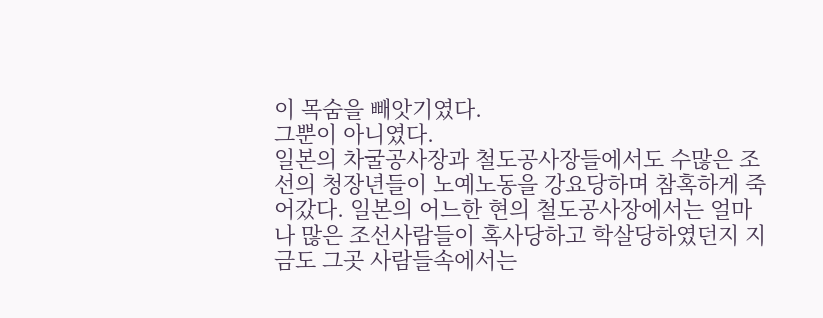이 목숨을 빼앗기였다.
그뿐이 아니였다.
일본의 차굴공사장과 철도공사장들에서도 수많은 조선의 청장년들이 노예노동을 강요당하며 참혹하게 죽어갔다. 일본의 어느한 현의 철도공사장에서는 얼마나 많은 조선사람들이 혹사당하고 학살당하였던지 지금도 그곳 사람들속에서는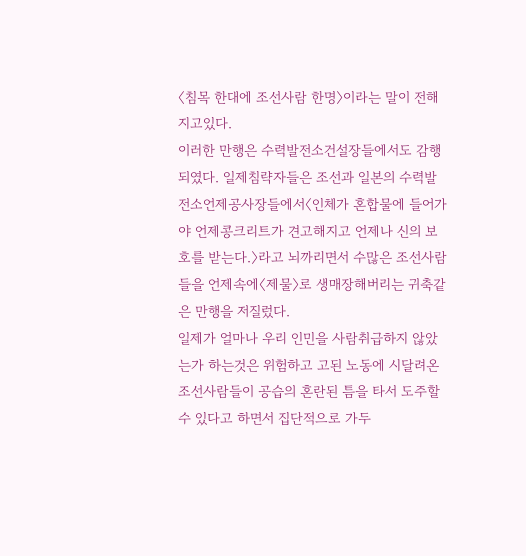〈침목 한대에 조선사람 한명〉이라는 말이 전해지고있다.
이러한 만행은 수력발전소건설장들에서도 감행되였다. 일제침략자들은 조선과 일본의 수력발전소언제공사장들에서〈인체가 혼합물에 들어가야 언제콩크리트가 견고해지고 언제나 신의 보호를 받는다.〉라고 뇌까리면서 수많은 조선사람들을 언제속에〈제물〉로 생매장해버리는 귀축같은 만행을 저질렀다.
일제가 얼마나 우리 인민을 사람취급하지 않았는가 하는것은 위험하고 고된 노동에 시달려온 조선사람들이 공습의 혼란된 틈을 타서 도주할수 있다고 하면서 집단적으로 가두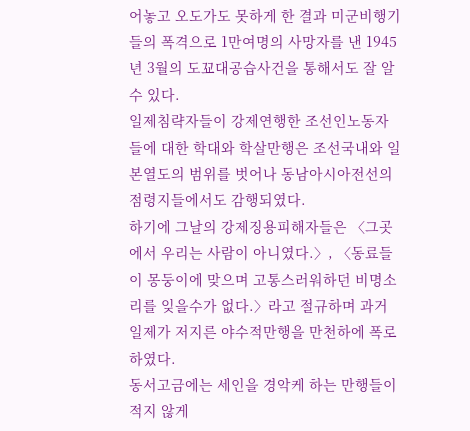어놓고 오도가도 못하게 한 결과 미군비행기들의 폭격으로 1만여명의 사망자를 낸 1945년 3월의 도꾜대공습사건을 통해서도 잘 알수 있다.
일제침략자들이 강제연행한 조선인노동자들에 대한 학대와 학살만행은 조선국내와 일본열도의 범위를 벗어나 동남아시아전선의 점령지들에서도 감행되였다.
하기에 그날의 강제징용피해자들은 〈그곳에서 우리는 사람이 아니였다.〉, 〈동료들이 몽둥이에 맞으며 고통스러워하던 비명소리를 잊을수가 없다.〉라고 절규하며 과거 일제가 저지른 야수적만행을 만천하에 폭로하였다.
동서고금에는 세인을 경악케 하는 만행들이 적지 않게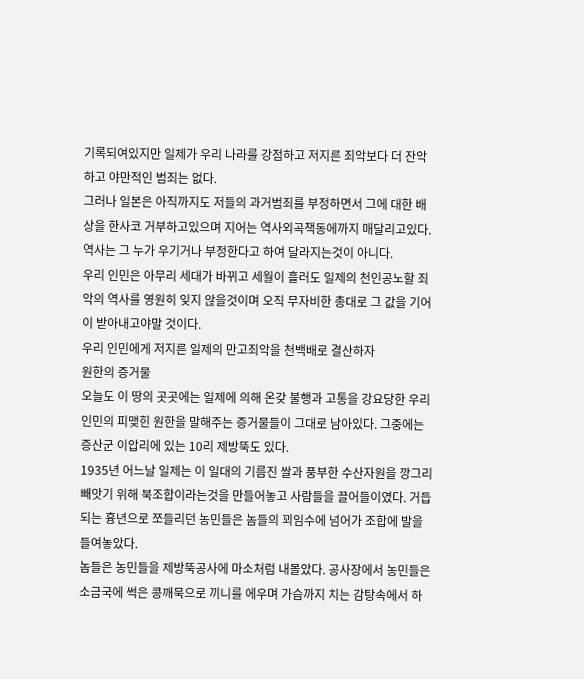기록되여있지만 일제가 우리 나라를 강점하고 저지른 죄악보다 더 잔악하고 야만적인 범죄는 없다.
그러나 일본은 아직까지도 저들의 과거범죄를 부정하면서 그에 대한 배상을 한사코 거부하고있으며 지어는 역사외곡책동에까지 매달리고있다.
역사는 그 누가 우기거나 부정한다고 하여 달라지는것이 아니다.
우리 인민은 아무리 세대가 바뀌고 세월이 흘러도 일제의 천인공노할 죄악의 역사를 영원히 잊지 않을것이며 오직 무자비한 총대로 그 값을 기어이 받아내고야말 것이다.
우리 인민에게 저지른 일제의 만고죄악을 천백배로 결산하자
원한의 증거물
오늘도 이 땅의 곳곳에는 일제에 의해 온갖 불행과 고통을 강요당한 우리 인민의 피맺힌 원한을 말해주는 증거물들이 그대로 남아있다. 그중에는 증산군 이압리에 있는 10리 제방뚝도 있다.
1935년 어느날 일제는 이 일대의 기름진 쌀과 풍부한 수산자원을 깡그리 빼앗기 위해 북조합이라는것을 만들어놓고 사람들을 끌어들이였다. 거듭되는 흉년으로 쪼들리던 농민들은 놈들의 꾀임수에 넘어가 조합에 발을 들여놓았다.
놈들은 농민들을 제방뚝공사에 마소처럼 내몰았다. 공사장에서 농민들은 소금국에 썩은 콩깨묵으로 끼니를 에우며 가슴까지 치는 감탕속에서 하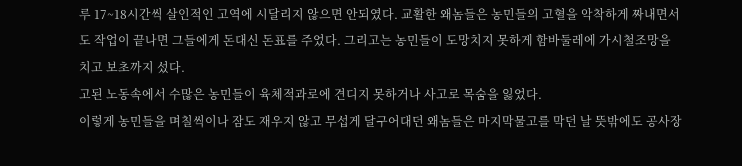루 17~18시간씩 살인적인 고역에 시달리지 않으면 안되였다. 교활한 왜놈들은 농민들의 고혈을 악착하게 짜내면서도 작업이 끝나면 그들에게 돈대신 돈표를 주었다. 그리고는 농민들이 도망치지 못하게 함바둘레에 가시철조망을 치고 보초까지 섰다.
고된 노동속에서 수많은 농민들이 육체적과로에 견디지 못하거나 사고로 목숨을 잃었다.
이렇게 농민들을 며칠씩이나 잠도 재우지 않고 무섭게 달구어대던 왜놈들은 마지막물고를 막던 날 뜻밖에도 공사장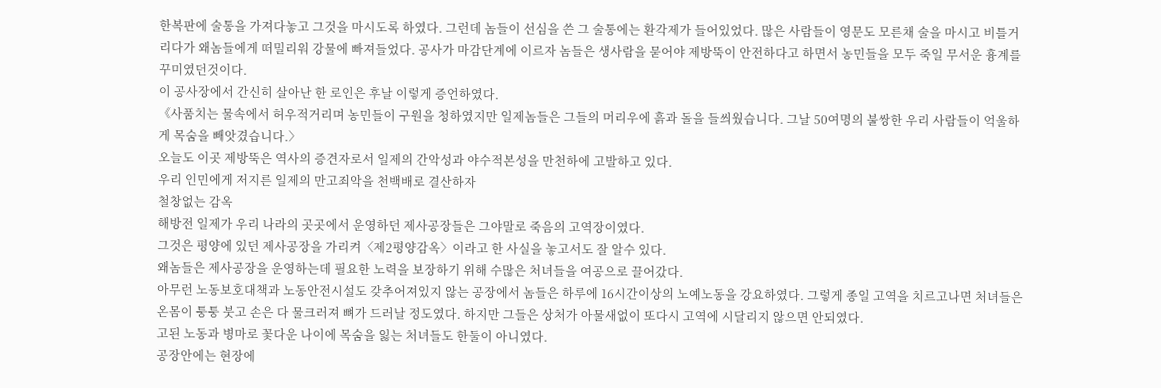한복판에 술통을 가져다놓고 그것을 마시도록 하였다. 그런데 놈들이 선심을 쓴 그 술통에는 환각제가 들어있었다. 많은 사람들이 영문도 모른채 술을 마시고 비틀거리다가 왜놈들에게 떠밀리워 강물에 빠져들었다. 공사가 마감단계에 이르자 놈들은 생사람을 묻어야 제방뚝이 안전하다고 하면서 농민들을 모두 죽일 무서운 흉계를 꾸미였던것이다.
이 공사장에서 간신히 살아난 한 로인은 후날 이렇게 증언하였다.
《사품치는 물속에서 허우적거리며 농민들이 구원을 청하였지만 일제놈들은 그들의 머리우에 흙과 돌을 들씌웠습니다. 그날 50여명의 불쌍한 우리 사람들이 억울하게 목숨을 빼앗겼습니다.〉
오늘도 이곳 제방뚝은 역사의 증견자로서 일제의 간악성과 야수적본성을 만천하에 고발하고 있다.
우리 인민에게 저지른 일제의 만고죄악을 천백배로 결산하자
철창없는 감옥
해방전 일제가 우리 나라의 곳곳에서 운영하던 제사공장들은 그야말로 죽음의 고역장이였다.
그것은 평양에 있던 제사공장을 가리켜〈제2평양감옥〉이라고 한 사실을 놓고서도 잘 알수 있다.
왜놈들은 제사공장을 운영하는데 필요한 노력을 보장하기 위해 수많은 처녀들을 여공으로 끌어갔다.
아무런 노동보호대책과 노동안전시설도 갖추어져있지 않는 공장에서 놈들은 하루에 16시간이상의 노예노동을 강요하였다. 그렇게 종일 고역을 치르고나면 처녀들은 온몸이 퉁퉁 붓고 손은 다 물크러져 뼈가 드러날 정도였다. 하지만 그들은 상처가 아물새없이 또다시 고역에 시달리지 않으면 안되였다.
고된 노동과 병마로 꽃다운 나이에 목숨을 잃는 처녀들도 한둘이 아니였다.
공장안에는 현장에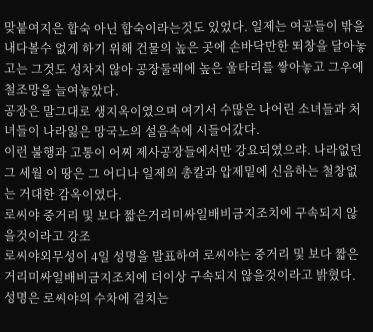맞붙여지은 합숙 아닌 합숙이라는것도 있었다. 일제는 여공들이 밖을 내다볼수 없게 하기 위해 건물의 높은 곳에 손바닥만한 뙤창을 달아놓고는 그것도 성차지 않아 공장둘레에 높은 울타리를 쌓아놓고 그우에 철조망을 늘여놓았다.
공장은 말그대로 생지옥이였으며 여기서 수많은 나어린 소녀들과 처녀들이 나라잃은 망국노의 설음속에 시들어갔다.
이런 불행과 고통이 어찌 제사공장들에서만 강요되였으랴. 나라없던 그 세월 이 땅은 그 어디나 일제의 총칼과 압제밑에 신음하는 철창없는 거대한 감옥이였다.
로씨야 중거리 및 보다 짧은거리미싸일배비금지조치에 구속되지 않을것이라고 강조
로씨야외무성이 4일 성명을 발표하여 로씨야는 중거리 및 보다 짧은거리미싸일배비금지조치에 더이상 구속되지 않을것이라고 밝혔다.
성명은 로씨야의 수차에 걸치는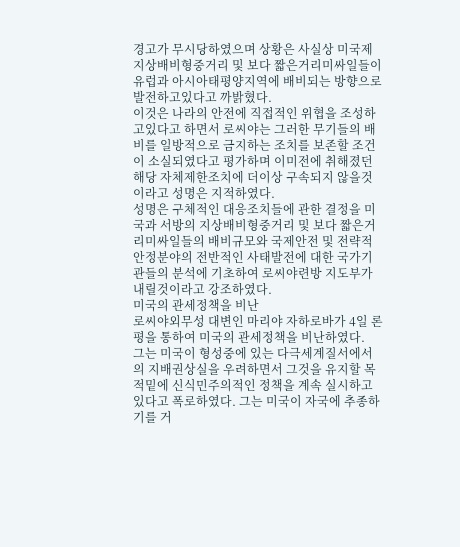경고가 무시당하였으며 상황은 사실상 미국제지상배비형중거리 및 보다 짧은거리미싸일들이 유럽과 아시아태평양지역에 배비되는 방향으로 발전하고있다고 까밝혔다.
이것은 나라의 안전에 직접적인 위협을 조성하고있다고 하면서 로씨야는 그러한 무기들의 배비를 일방적으로 금지하는 조치를 보존할 조건이 소실되였다고 평가하며 이미전에 취해졌던 해당 자체제한조치에 더이상 구속되지 않을것이라고 성명은 지적하였다.
성명은 구체적인 대응조치들에 관한 결정을 미국과 서방의 지상배비형중거리 및 보다 짧은거리미싸일들의 배비규모와 국제안전 및 전략적안정분야의 전반적인 사태발전에 대한 국가기관들의 분석에 기초하여 로씨야련방 지도부가 내릴것이라고 강조하였다.
미국의 관세정책을 비난
로씨야외무성 대변인 마리야 자하로바가 4일 론평을 통하여 미국의 관세정책을 비난하였다.
그는 미국이 형성중에 있는 다극세계질서에서의 지배권상실을 우려하면서 그것을 유지할 목적밑에 신식민주의적인 정책을 계속 실시하고있다고 폭로하였다. 그는 미국이 자국에 추종하기를 거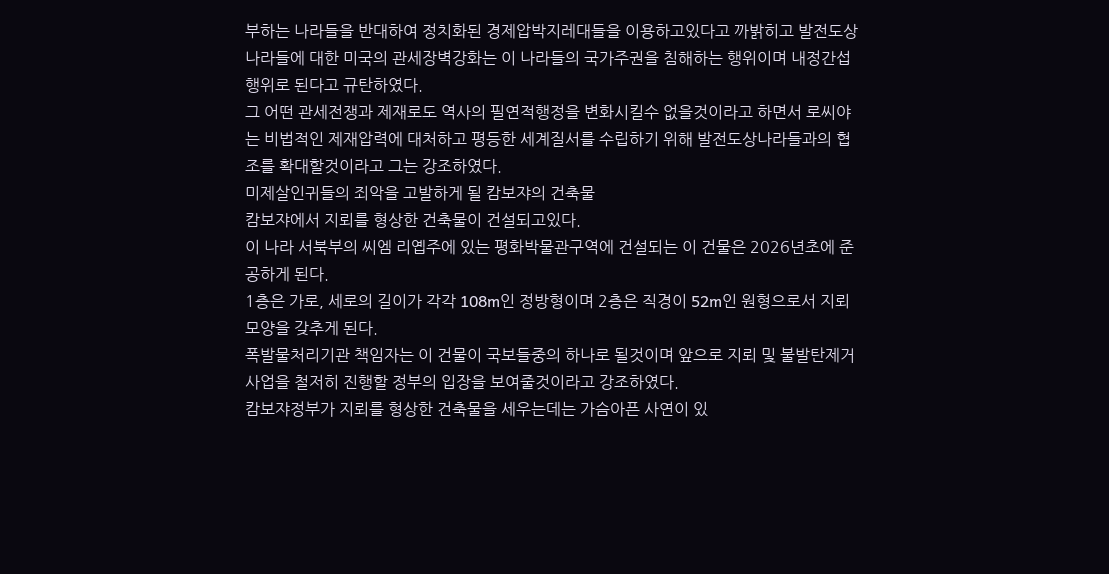부하는 나라들을 반대하여 정치화된 경제압박지레대들을 이용하고있다고 까밝히고 발전도상나라들에 대한 미국의 관세장벽강화는 이 나라들의 국가주권을 침해하는 행위이며 내정간섭행위로 된다고 규탄하였다.
그 어떤 관세전쟁과 제재로도 역사의 필연적행정을 변화시킬수 없을것이라고 하면서 로씨야는 비법적인 제재압력에 대처하고 평등한 세계질서를 수립하기 위해 발전도상나라들과의 협조를 확대할것이라고 그는 강조하였다.
미제살인귀들의 죄악을 고발하게 될 캄보쟈의 건축물
캄보쟈에서 지뢰를 형상한 건축물이 건설되고있다.
이 나라 서북부의 씨엠 리옙주에 있는 평화박물관구역에 건설되는 이 건물은 2026년초에 준공하게 된다.
1층은 가로, 세로의 길이가 각각 108m인 정방형이며 2층은 직경이 52m인 원형으로서 지뢰모양을 갖추게 된다.
폭발물처리기관 책임자는 이 건물이 국보들중의 하나로 될것이며 앞으로 지뢰 및 불발탄제거사업을 철저히 진행할 정부의 입장을 보여줄것이라고 강조하였다.
캄보쟈정부가 지뢰를 형상한 건축물을 세우는데는 가슴아픈 사연이 있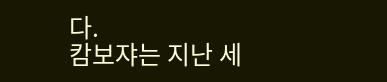다.
캄보쟈는 지난 세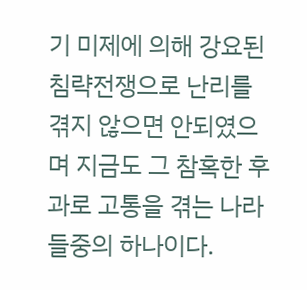기 미제에 의해 강요된 침략전쟁으로 난리를 겪지 않으면 안되였으며 지금도 그 참혹한 후과로 고통을 겪는 나라들중의 하나이다.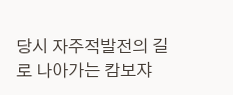당시 자주적발전의 길로 나아가는 캄보쟈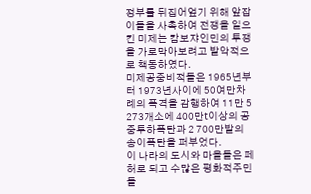정부를 뒤집어엎기 위해 앞잡이들을 사촉하여 전쟁을 일으킨 미제는 캄보쟈인민의 투쟁을 가로막아보려고 발악적으로 책동하였다.
미제공중비적들은 1965년부터 1973년사이에 50여만차례의 폭격을 감행하여 11만 5 273개소에 400만t이상의 공중투하폭탄과 2 700만발의 송이폭탄을 퍼부었다.
이 나라의 도시와 마을들은 페허로 되고 수많은 평화적주민들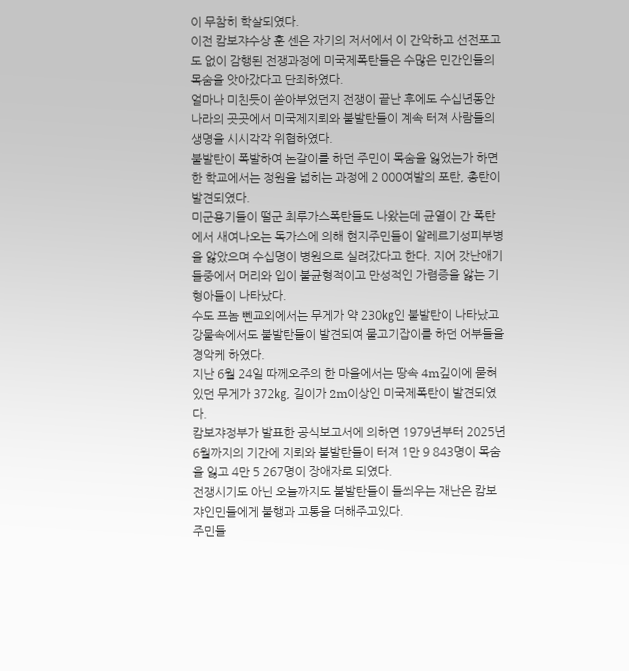이 무참히 학살되였다.
이전 캄보쟈수상 훈 센은 자기의 저서에서 이 간악하고 선전포고도 없이 감행된 전쟁과정에 미국제폭탄들은 수많은 민간인들의 목숨을 앗아갔다고 단죄하였다.
얼마나 미친듯이 쏟아부었던지 전쟁이 끝난 후에도 수십년동안 나라의 곳곳에서 미국제지뢰와 불발탄들이 계속 터져 사람들의 생명을 시시각각 위협하였다.
불발탄이 폭발하여 논갈이를 하던 주민이 목숨을 잃었는가 하면 한 학교에서는 정원을 넓히는 과정에 2 000여발의 포탄, 총탄이 발견되였다.
미군용기들이 떨군 최루가스폭탄들도 나왔는데 균열이 간 폭탄에서 새여나오는 독가스에 의해 현지주민들이 알레르기성피부병을 앓았으며 수십명이 병원으로 실려갔다고 한다. 지어 갓난애기들중에서 머리와 입이 불균형적이고 만성적인 가렴증을 앓는 기형아들이 나타났다.
수도 프놈 뻰교외에서는 무게가 약 230㎏인 불발탄이 나타났고 강물속에서도 불발탄들이 발견되여 물고기잡이를 하던 어부들을 경악케 하였다.
지난 6월 24일 따께오주의 한 마을에서는 땅속 4m깊이에 묻혀있던 무게가 372㎏, 길이가 2m이상인 미국제폭탄이 발견되였다.
캄보쟈정부가 발표한 공식보고서에 의하면 1979년부터 2025년 6월까지의 기간에 지뢰와 불발탄들이 터져 1만 9 843명이 목숨을 잃고 4만 5 267명이 장애자로 되였다.
전쟁시기도 아닌 오늘까지도 불발탄들이 들씌우는 재난은 캄보쟈인민들에게 불행과 고통을 더해주고있다.
주민들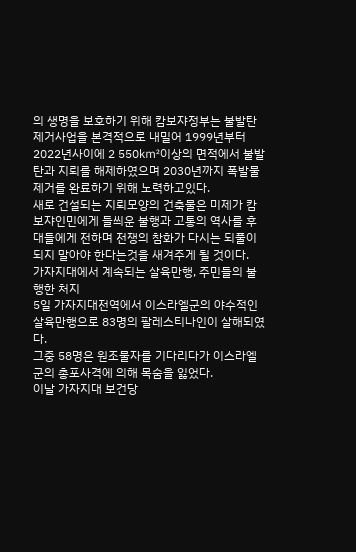의 생명을 보호하기 위해 캄보쟈정부는 불발탄제거사업을 본격적으로 내밀어 1999년부터 2022년사이에 2 550㎢이상의 면적에서 불발탄과 지뢰를 해제하였으며 2030년까지 폭발물제거를 완료하기 위해 노력하고있다.
새로 건설되는 지뢰모양의 건축물은 미제가 캄보쟈인민에게 들씌운 불행과 고통의 역사를 후대들에게 전하며 전쟁의 참화가 다시는 되풀이되지 말아야 한다는것을 새겨주게 될 것이다.
가자지대에서 계속되는 살육만행, 주민들의 불행한 처지
5일 가자지대전역에서 이스라엘군의 야수적인 살육만행으로 83명의 팔레스티나인이 살해되였다.
그중 58명은 원조물자를 기다리다가 이스라엘군의 총포사격에 의해 목숨을 잃었다.
이날 가자지대 보건당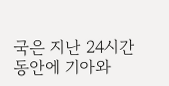국은 지난 24시간동안에 기아와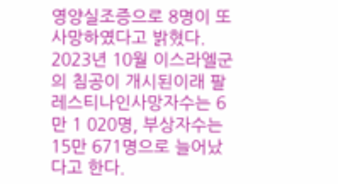영양실조증으로 8명이 또 사망하였다고 밝혔다.
2023년 10월 이스라엘군의 침공이 개시된이래 팔레스티나인사망자수는 6만 1 020명, 부상자수는 15만 671명으로 늘어났다고 한다.